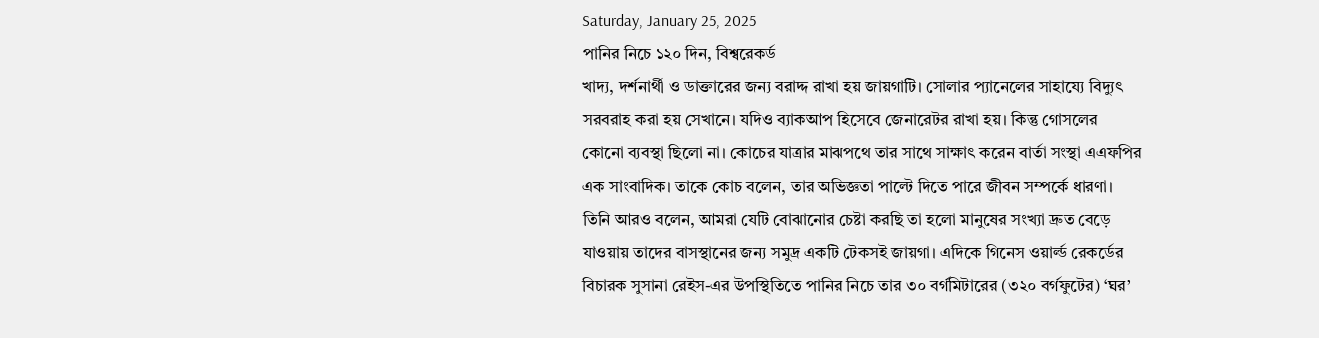Saturday, January 25, 2025
পানির নিচে ১২০ দিন, বিশ্বরেকর্ড
খাদ্য, দর্শনার্থী ও ডাক্তারের জন্য বরাদ্দ রাখা হয় জায়গাটি। সোলার প্যানেলের সাহায্যে বিদ্যুৎ সরবরাহ করা হয় সেখানে। যদিও ব্যাকআপ হিসেবে জেনারেটর রাখা হয়। কিন্তু গোসলের কোনো ব্যবস্থা ছিলো না। কোচের যাত্রার মাঝপথে তার সাথে সাক্ষাৎ করেন বার্তা সংস্থা এএফপির এক সাংবাদিক। তাকে কোচ বলেন, তার অভিজ্ঞতা পাল্টে দিতে পারে জীবন সম্পর্কে ধারণা। তিনি আরও বলেন, আমরা যেটি বোঝানোর চেষ্টা করছি তা হলো মানুষের সংখ্যা দ্রুত বেড়ে যাওয়ায় তাদের বাসস্থানের জন্য সমুদ্র একটি টেকসই জায়গা। এদিকে গিনেস ওয়ার্ল্ড রেকর্ডের বিচারক সুসানা রেইস-এর উপস্থিতিতে পানির নিচে তার ৩০ বর্গমিটারের (৩২০ বর্গফুটের) ‘ঘর’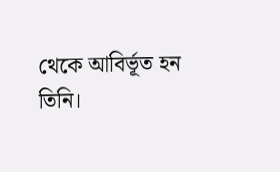থেকে আবির্ভূত হন তিনি।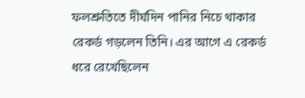ফলশ্রুতিতে দীর্ঘদিন পানির নিচে থাকার রেকর্ড গড়লেন তিনি। এর আগে এ রেকর্ড ধরে রেখেছিলেন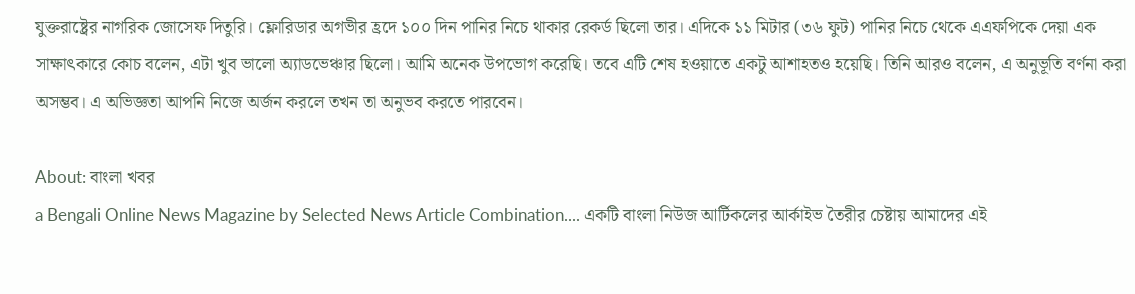যুক্তরাষ্ট্রের নাগরিক জোসেফ দিতুরি। ফ্লোরিডার অগভীর হ্রদে ১০০ দিন পানির নিচে থাকার রেকর্ড ছিলো তার। এদিকে ১১ মিটার (৩৬ ফুট) পানির নিচে থেকে এএফপিকে দেয়া এক সাক্ষাৎকারে কোচ বলেন, এটা খুব ভালো অ্যাডভেঞ্চার ছিলো। আমি অনেক উপভোগ করেছি। তবে এটি শেষ হওয়াতে একটু আশাহতও হয়েছি। তিনি আরও বলেন, এ অনুভূতি বর্ণনা করা অসম্ভব। এ অভিজ্ঞতা আপনি নিজে অর্জন করলে তখন তা অনুভব করতে পারবেন।

About: বাংলা খবর
a Bengali Online News Magazine by Selected News Article Combination.... একটি বাংলা নিউজ আর্টিকলের আর্কাইভ তৈরীর চেষ্টায় আমাদের এই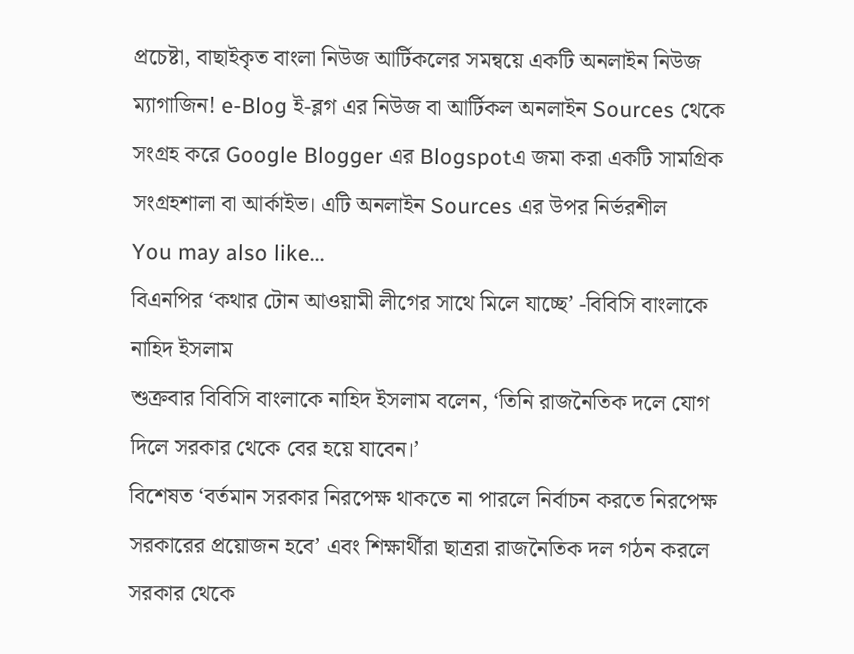প্রচেষ্টা, বাছাইকৃত বাংলা নিউজ আর্টিকলের সমন্বয়ে একটি অনলাইন নিউজ ম্যাগাজিন! e-Blog ই-ব্লগ এর নিউজ বা আর্টিকল অনলাইন Sources থেকে সংগ্রহ করে Google Blogger এর Blogspotএ জমা করা একটি সামগ্রিক সংগ্রহশালা বা আর্কাইভ। এটি অনলাইন Sources এর উপর নির্ভরশীল
You may also like...
বিএনপির ‘কথার টোন আওয়ামী লীগের সাথে মিলে যাচ্ছে’ -বিবিসি বাংলাকে নাহিদ ইসলাম
শুক্রবার বিবিসি বাংলাকে নাহিদ ইসলাম বলেন, ‘তিনি রাজনৈতিক দলে যোগ দিলে সরকার থেকে বের হয়ে যাবেন।’
বিশেষত ‘বর্তমান সরকার নিরপেক্ষ থাকতে না পারলে নির্বাচন করতে নিরপেক্ষ সরকারের প্রয়োজন হবে’ এবং শিক্ষার্থীরা ছাত্ররা রাজনৈতিক দল গঠন করলে সরকার থেকে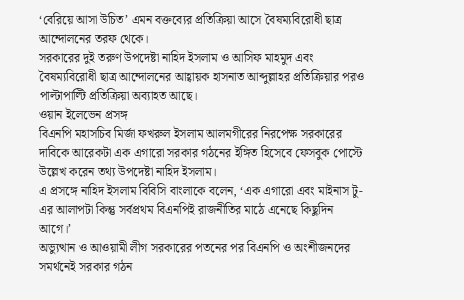‘বেরিয়ে আসা উচিত’ এমন বক্তব্যের প্রতিক্রিয়া আসে বৈষম্যবিরোধী ছাত্র আন্দোলনের তরফ থেকে।
সরকারের দুই তরুণ উপদেষ্টা নাহিদ ইসলাম ও আসিফ মাহমুদ এবং বৈষম্যবিরোধী ছাত্র আন্দোলনের আহ্বায়ক হাসনাত আব্দুল্লাহর প্রতিক্রিয়ার পরও পাল্টাপাল্টি প্রতিক্রিয়া অব্যাহত আছে।
ওয়ান ইলেভেন প্রসঙ্গ
বিএনপি মহাসচিব মির্জা ফখরুল ইসলাম আলমগীরের নিরপেক্ষ সরকারের দাবিকে আরেকটা এক এগারো সরকার গঠনের ইঙ্গিত হিসেবে ফেসবুক পোস্টে উল্লেখ করেন তথ্য উপদেষ্টা নাহিদ ইসলাম।
এ প্রসঙ্গে নাহিদ ইসলাম বিবিসি বাংলাকে বলেন, ‘এক এগারো এবং মাইনাস টু-এর আলাপটা কিন্তু সর্বপ্রথম বিএনপিই রাজনীতির মাঠে এনেছে কিছুদিন আগে।’
অভ্যুত্থান ও আওয়ামী লীগ সরকারের পতনের পর বিএনপি ও অংশীজনদের সমর্থনেই সরকার গঠন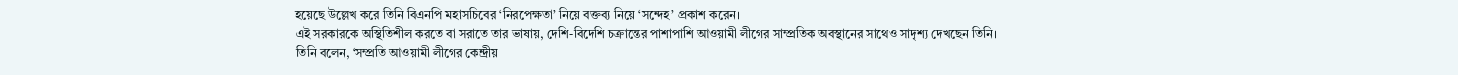হয়েছে উল্লেখ করে তিনি বিএনপি মহাসচিবের ‘নিরপেক্ষতা’ নিয়ে বক্তব্য নিয়ে ‘সন্দেহ’ প্রকাশ করেন।
এই সরকারকে অস্থিতিশীল করতে বা সরাতে তার ভাষায়, দেশি-বিদেশি চক্রান্তের পাশাপাশি আওয়ামী লীগের সাম্প্রতিক অবস্থানের সাথেও সাদৃশ্য দেখছেন তিনি।
তিনি বলেন, ‘সম্প্রতি আওয়ামী লীগের কেন্দ্রীয়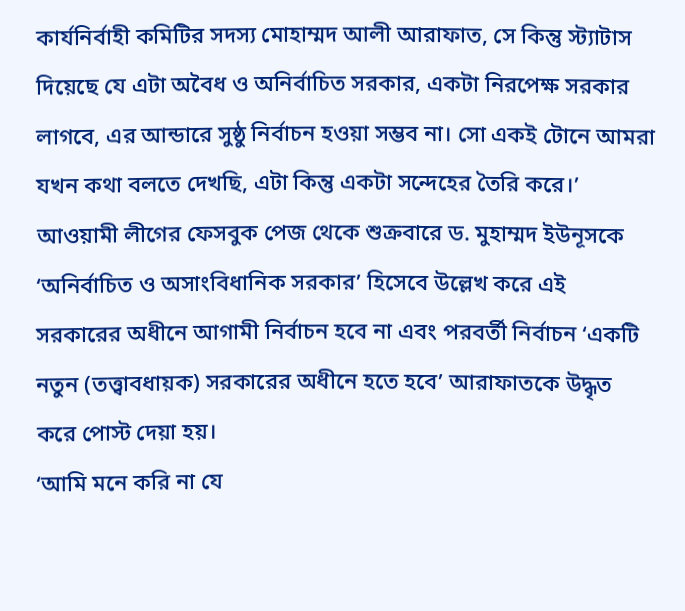কার্যনির্বাহী কমিটির সদস্য মোহাম্মদ আলী আরাফাত, সে কিন্তু স্ট্যাটাস দিয়েছে যে এটা অবৈধ ও অনির্বাচিত সরকার, একটা নিরপেক্ষ সরকার লাগবে, এর আন্ডারে সুষ্ঠু নির্বাচন হওয়া সম্ভব না। সো একই টোনে আমরা যখন কথা বলতে দেখছি, এটা কিন্তু একটা সন্দেহের তৈরি করে।’
আওয়ামী লীগের ফেসবুক পেজ থেকে শুক্রবারে ড. মুহাম্মদ ইউনূসকে ‘অনির্বাচিত ও অসাংবিধানিক সরকার’ হিসেবে উল্লেখ করে এই সরকারের অধীনে আগামী নির্বাচন হবে না এবং পরবর্তী নির্বাচন ‘একটি নতুন (তত্ত্বাবধায়ক) সরকারের অধীনে হতে হবে’ আরাফাতকে উদ্ধৃত করে পোস্ট দেয়া হয়।
‘আমি মনে করি না যে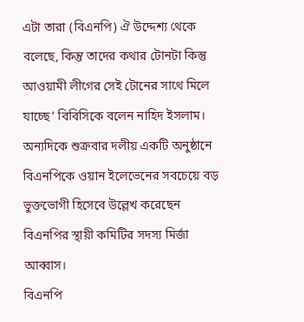এটা তারা (বিএনপি) ঐ উদ্দেশ্য থেকে বলেছে, কিন্তু তাদের কথার টোনটা কিন্তু আওয়ামী লীগের সেই টোনের সাথে মিলে যাচ্ছে’ বিবিসিকে বলেন নাহিদ ইসলাম।
অন্যদিকে শুক্রবার দলীয় একটি অনুষ্ঠানে বিএনপিকে ওয়ান ইলেভেনের সবচেয়ে বড় ভুক্তভোগী হিসেবে উল্লেখ করেছেন বিএনপির স্থায়ী কমিটির সদস্য মির্জা আব্বাস।
বিএনপি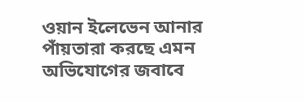ওয়ান ইলেভেন আনার পাঁয়তারা করছে এমন অভিযোগের জবাবে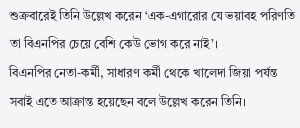শুক্রবারেই তিনি উল্লেখ করেন ‘এক-এগারোর যে ভয়াবহ পরিণতি তা বিএনপির চেয়ে বেশি কেউ ভোগ করে নাই’।
বিএনপির নেতা-কর্মী, সাধারণ কর্মী থেকে খালেদা জিয়া পর্যন্ত সবাই এতে আক্রান্ত হয়েছেন বলে উল্লেখ করেন তিনি।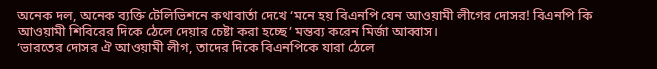অনেক দল, অনেক ব্যক্তি টেলিভিশনে কথাবার্তা দেখে ‘মনে হয় বিএনপি যেন আওয়ামী লীগের দোসর! বিএনপি কি আওয়ামী শিবিরের দিকে ঠেলে দেয়ার চেষ্টা করা হচ্ছে’ মন্তব্য করেন মির্জা আব্বাস।
‘ভারতের দোসর ঐ আওয়ামী লীগ, তাদের দিকে বিএনপিকে যারা ঠেলে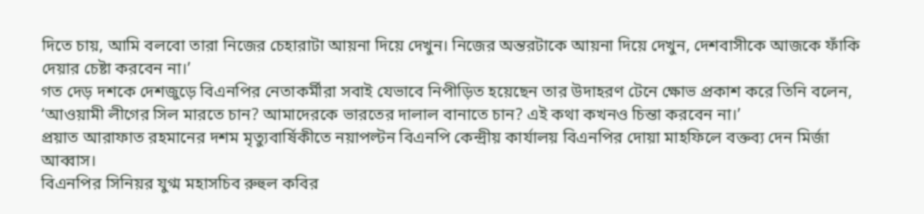দিতে চায়, আমি বলবো তারা নিজের চেহারাটা আয়না দিয়ে দেখুন। নিজের অন্তরটাকে আয়না দিয়ে দেখুন, দেশবাসীকে আজকে ফাঁকি দেয়ার চেষ্টা করবেন না।’
গত দেড় দশকে দেশজুড়ে বিএনপির নেতাকর্মীরা সবাই যেভাবে নিপীড়িত হয়েছেন তার উদাহরণ টেনে ক্ষোভ প্রকাশ করে তিনি বলেন, ‘আওয়ামী লীগের সিল মারতে চান? আমাদেরকে ভারতের দালাল বানাতে চান? এই কথা কখনও চিন্তা করবেন না।’
প্রয়াত আরাফাত রহমানের দশম মৃত্যুবার্ষিকীতে নয়াপল্টন বিএনপি কেন্দ্রীয় কার্যালয় বিএনপির দোয়া মাহফিলে বক্তব্য দেন মির্জা আব্বাস।
বিএনপির সিনিয়র যুগ্ম মহাসচিব রুহুল কবির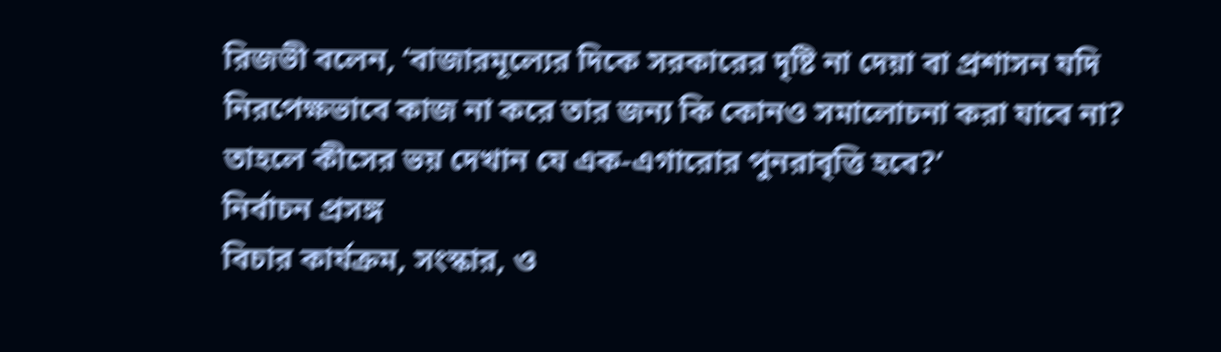রিজভী বলেন, ‘বাজারমূল্যের দিকে সরকারের দৃষ্টি না দেয়া বা প্রশাসন যদি নিরপেক্ষভাবে কাজ না করে তার জন্য কি কোনও সমালোচনা করা যাবে না? তাহলে কীসের ভয় দেখান যে এক-এগারোর পুনরাবৃত্তি হবে?’
নির্বাচন প্রসঙ্গ
বিচার কার্যক্রম, সংস্কার, ও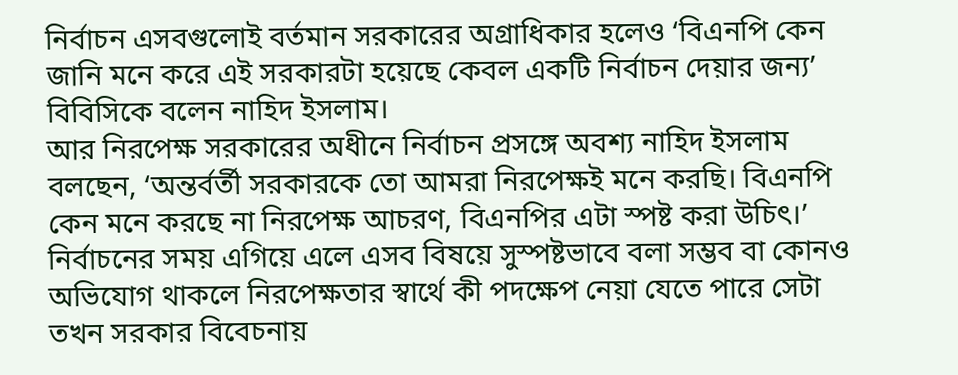নির্বাচন এসবগুলোই বর্তমান সরকারের অগ্রাধিকার হলেও ‘বিএনপি কেন জানি মনে করে এই সরকারটা হয়েছে কেবল একটি নির্বাচন দেয়ার জন্য’ বিবিসিকে বলেন নাহিদ ইসলাম।
আর নিরপেক্ষ সরকারের অধীনে নির্বাচন প্রসঙ্গে অবশ্য নাহিদ ইসলাম বলছেন, ‘অন্তর্বর্তী সরকারকে তো আমরা নিরপেক্ষই মনে করছি। বিএনপি কেন মনে করছে না নিরপেক্ষ আচরণ, বিএনপির এটা স্পষ্ট করা উচিৎ।’
নির্বাচনের সময় এগিয়ে এলে এসব বিষয়ে সুস্পষ্টভাবে বলা সম্ভব বা কোনও অভিযোগ থাকলে নিরপেক্ষতার স্বার্থে কী পদক্ষেপ নেয়া যেতে পারে সেটা তখন সরকার বিবেচনায়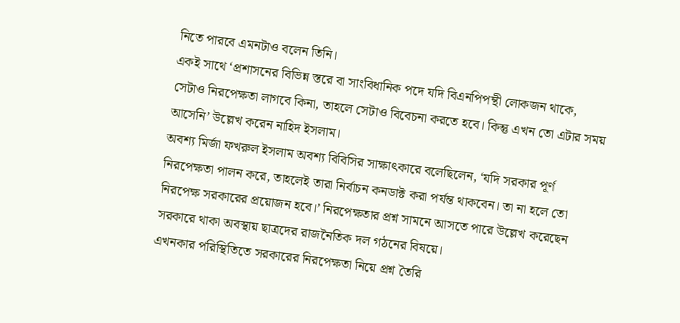নিতে পারবে এমনটাও বলেন তিনি।
একই সাথে ‘প্রশাসনের বিভিন্ন স্তরে বা সাংবিধানিক পদে যদি বিএনপিপন্থী লোকজন থাকে, সেটাও নিরপেক্ষতা লাগবে কিনা, তাহলে সেটাও বিবেচনা করতে হবে। কিন্তু এখন তো এটার সময় আসেনি’ উল্লেখ করেন নাহিদ ইসলাম।
অবশ্য মির্জা ফখরুল ইসলাম অবশ্য বিবিসির সাক্ষাৎকারে বলেছিলেন, ‘যদি সরকার পূর্ণ নিরপেক্ষতা পালন করে, তাহলেই তারা নির্বাচন কনডাক্ট করা পর্যন্ত থাকবেন। তা না হলে তো নিরপেক্ষ সরকারের প্রয়োজন হবে।’ নিরপেক্ষতার প্রশ্ন সামনে আসতে পারে উল্লেখ করেছেন সরকারে থাকা অবস্থায় ছাত্রদের রাজনৈতিক দল গঠনের বিষয়ে।
এখনকার পরিস্থিতিতে সরকারের নিরপেক্ষতা নিয়ে প্রশ্ন তৈরি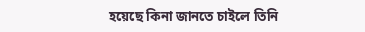হয়েছে কিনা জানতে চাইলে তিনি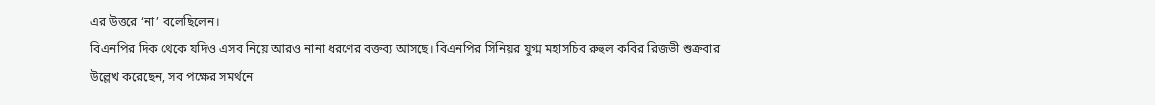এর উত্তরে ‘না’ বলেছিলেন।
বিএনপির দিক থেকে যদিও এসব নিয়ে আরও নানা ধরণের বক্তব্য আসছে। বিএনপির সিনিয়র যুগ্ম মহাসচিব রুহুল কবির রিজভী শুক্রবার উল্লেখ করেছেন, সব পক্ষের সমর্থনে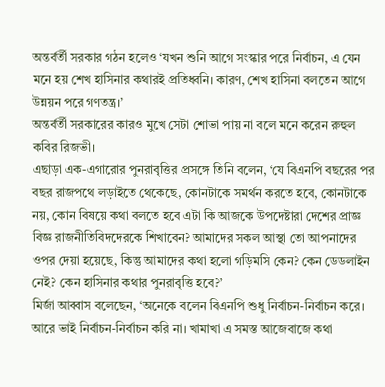অন্তর্বর্তী সরকার গঠন হলেও ‘যখন শুনি আগে সংস্কার পরে নির্বাচন, এ যেন মনে হয় শেখ হাসিনার কথারই প্রতিধ্বনি। কারণ, শেখ হাসিনা বলতেন আগে উন্নয়ন পরে গণতন্ত্র।’
অন্তর্বর্তী সরকারের কারও মুখে সেটা শোভা পায় না বলে মনে করেন রুহুল কবির রিজভী।
এছাড়া এক-এগারোর পুনরাবৃত্তির প্রসঙ্গে তিনি বলেন, ‘যে বিএনপি বছরের পর বছর রাজপথে লড়াইতে থেকেছে, কোনটাকে সমর্থন করতে হবে, কোনটাকে নয়, কোন বিষয়ে কথা বলতে হবে এটা কি আজকে উপদেষ্টারা দেশের প্রাজ্ঞ বিজ্ঞ রাজনীতিবিদদেরকে শিখাবেন? আমাদের সকল আস্থা তো আপনাদের ওপর দেয়া হয়েছে, কিন্তু আমাদের কথা হলো গড়িমসি কেন? কেন ডেডলাইন নেই? কেন হাসিনার কথার পুনরাবৃত্তি হবে?’
মির্জা আব্বাস বলেছেন, ‘অনেকে বলেন বিএনপি শুধু নির্বাচন-নির্বাচন করে। আরে ভাই নির্বাচন-নির্বাচন করি না। খামাখা এ সমস্ত আজেবাজে কথা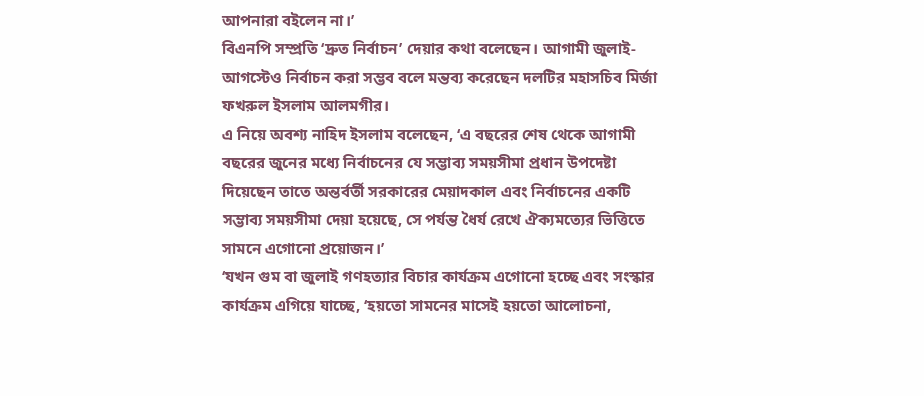আপনারা বইলেন না।’
বিএনপি সম্প্রতি ‘দ্রুত নির্বাচন’ দেয়ার কথা বলেছেন। আগামী জুলাই-আগস্টেও নির্বাচন করা সম্ভব বলে মন্তব্য করেছেন দলটির মহাসচিব মির্জা ফখরুল ইসলাম আলমগীর।
এ নিয়ে অবশ্য নাহিদ ইসলাম বলেছেন, ‘এ বছরের শেষ থেকে আগামী বছরের জুনের মধ্যে নির্বাচনের যে সম্ভাব্য সময়সীমা প্রধান উপদেষ্টা দিয়েছেন তাতে অন্তর্বর্তী সরকারের মেয়াদকাল এবং নির্বাচনের একটি সম্ভাব্য সময়সীমা দেয়া হয়েছে, সে পর্যন্ত ধৈর্য রেখে ঐক্যমত্যের ভিত্তিতে সামনে এগোনো প্রয়োজন।’
‘যখন গুম বা জুলাই গণহত্যার বিচার কার্যক্রম এগোনো হচ্ছে এবং সংস্কার কার্যক্রম এগিয়ে যাচ্ছে, ‘হয়তো সামনের মাসেই হয়তো আলোচনা,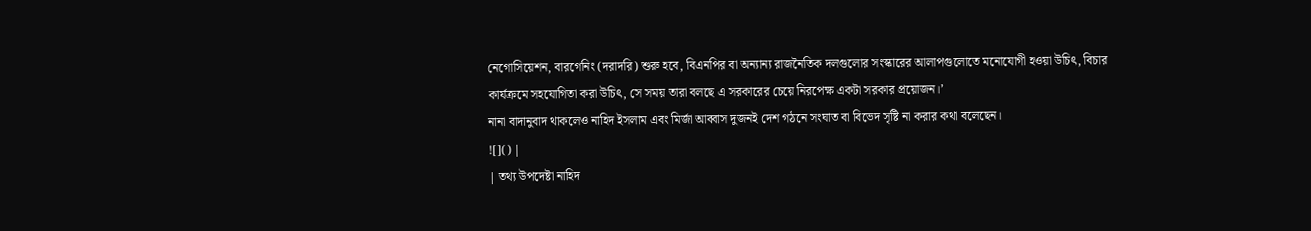নেগোসিয়েশন, বারগেনিং (দরাদরি) শুরু হবে, বিএনপির বা অন্যান্য রাজনৈতিক দলগুলোর সংস্কারের আলাপগুলোতে মনোযোগী হওয়া উচিৎ, বিচার কার্যক্রমে সহযোগিতা করা উচিৎ, সে সময় তারা বলছে এ সরকারের চেয়ে নিরপেক্ষ একটা সরকার প্রয়োজন।’
নানা বাদানুবাদ থাকলেও নাহিদ ইসলাম এবং মির্জা আব্বাস দুজনই দেশ গঠনে সংঘাত বা বিভেদ সৃষ্টি না করার কথা বলেছেন।
![]() |
| তথ্য উপদেষ্টা নাহিদ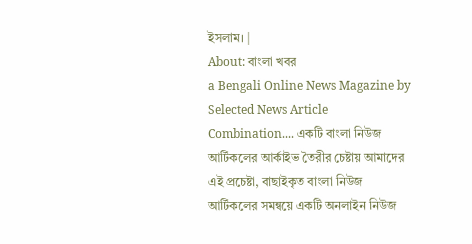ইসলাম। |
About: বাংলা খবর
a Bengali Online News Magazine by Selected News Article Combination.... একটি বাংলা নিউজ আর্টিকলের আর্কাইভ তৈরীর চেষ্টায় আমাদের এই প্রচেষ্টা, বাছাইকৃত বাংলা নিউজ আর্টিকলের সমন্বয়ে একটি অনলাইন নিউজ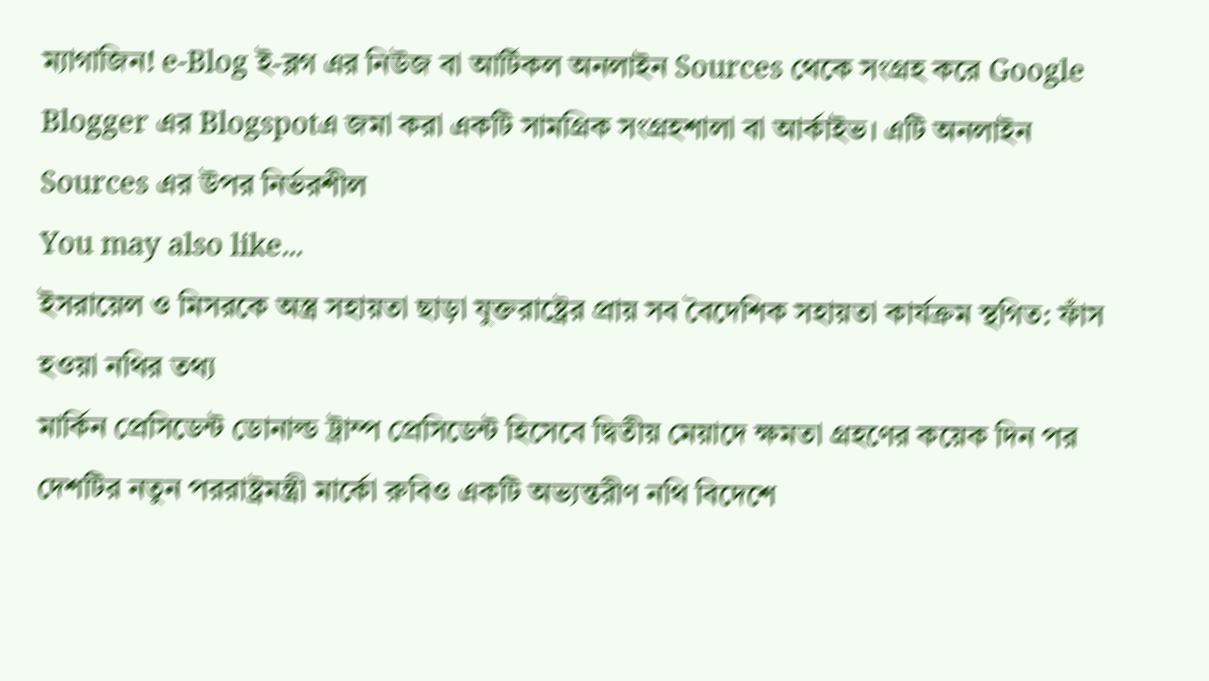ম্যাগাজিন! e-Blog ই-ব্লগ এর নিউজ বা আর্টিকল অনলাইন Sources থেকে সংগ্রহ করে Google Blogger এর Blogspotএ জমা করা একটি সামগ্রিক সংগ্রহশালা বা আর্কাইভ। এটি অনলাইন Sources এর উপর নির্ভরশীল
You may also like...
ইসরায়েল ও মিসরকে অস্ত্র সহায়তা ছাড়া যুক্তরাষ্ট্রের প্রায় সব বৈদেশিক সহায়তা কার্যক্রম স্থগিত: ফাঁস হওয়া নথির তথ্য
মার্কিন প্রেসিডেন্ট ডোনাল্ড ট্রাম্প প্রেসিডেন্ট হিসেবে দ্বিতীয় মেয়াদে ক্ষমতা গ্রহণের কয়েক দিন পর দেশটির নতুন পররাষ্ট্রমন্ত্রী মার্কো রুবিও একটি অভ্যন্তরীণ নথি বিদেশে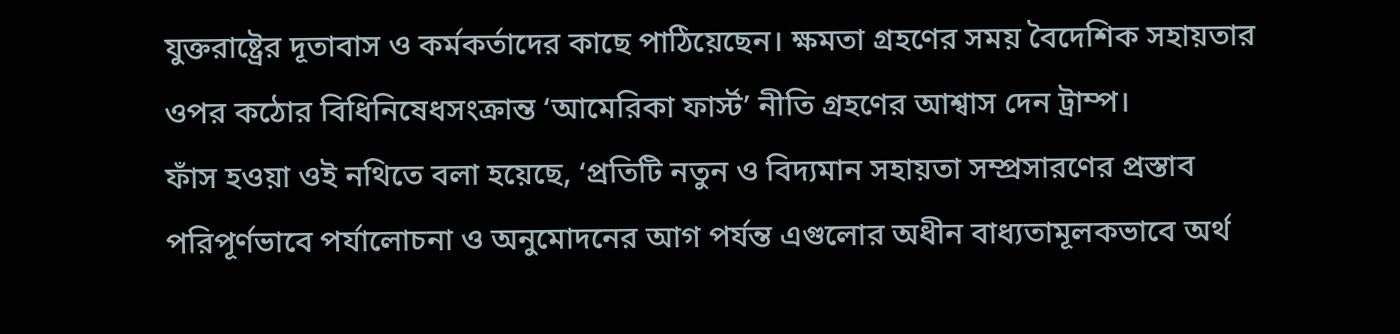যুক্তরাষ্ট্রের দূতাবাস ও কর্মকর্তাদের কাছে পাঠিয়েছেন। ক্ষমতা গ্রহণের সময় বৈদেশিক সহায়তার ওপর কঠোর বিধিনিষেধসংক্রান্ত ‘আমেরিকা ফার্স্ট’ নীতি গ্রহণের আশ্বাস দেন ট্রাম্প।
ফাঁস হওয়া ওই নথিতে বলা হয়েছে, ‘প্রতিটি নতুন ও বিদ্যমান সহায়তা সম্প্রসারণের প্রস্তাব পরিপূর্ণভাবে পর্যালোচনা ও অনুমোদনের আগ পর্যন্ত এগুলোর অধীন বাধ্যতামূলকভাবে অর্থ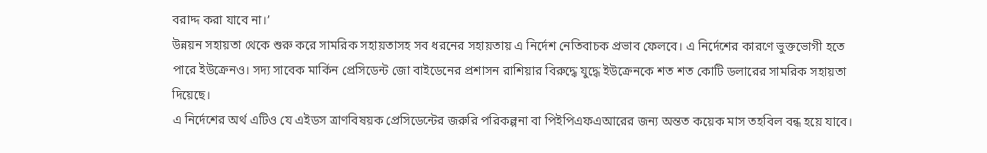বরাদ্দ করা যাবে না।’
উন্নয়ন সহায়তা থেকে শুরু করে সামরিক সহায়তাসহ সব ধরনের সহায়তায় এ নির্দেশ নেতিবাচক প্রভাব ফেলবে। এ নির্দেশের কারণে ভুক্তভোগী হতে পারে ইউক্রেনও। সদ্য সাবেক মার্কিন প্রেসিডেন্ট জো বাইডেনের প্রশাসন রাশিয়ার বিরুদ্ধে যুদ্ধে ইউক্রেনকে শত শত কোটি ডলারের সামরিক সহায়তা দিয়েছে।
এ নির্দেশের অর্থ এটিও যে এইডস ত্রাণবিষয়ক প্রেসিডেন্টের জরুরি পরিকল্পনা বা পিইপিএফএআরের জন্য অন্তত কয়েক মাস তহবিল বন্ধ হয়ে যাবে।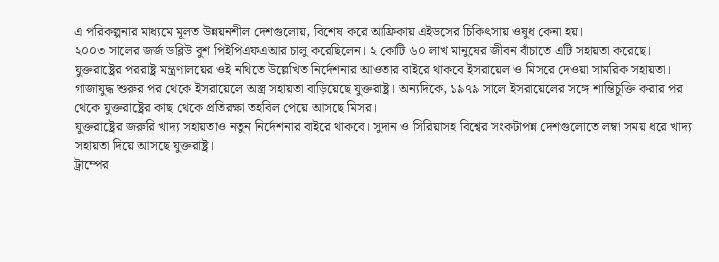এ পরিকল্পনার মাধ্যমে মূলত উন্নয়নশীল দেশগুলোয়, বিশেষ করে আফ্রিকায় এইডসের চিকিৎসায় ওষুধ কেনা হয়।
২০০৩ সালের জর্জ ডব্লিউ বুশ পিইপিএফএআর চালু করেছিলেন। ২ কোটি ৬০ লাখ মানুষের জীবন বাঁচাতে এটি সহায়তা করেছে।
যুক্তরাষ্ট্রের পররাষ্ট্র মন্ত্রণালয়ের ওই নথিতে উল্লেখিত নির্দেশনার আওতার বাইরে থাকবে ইসরায়েল ও মিসরে দেওয়া সামরিক সহায়তা। গাজাযুদ্ধ শুরুর পর থেকে ইসরায়েলে অস্ত্র সহায়তা বাড়িয়েছে যুক্তরাষ্ট্র। অন্যদিকে, ১৯৭৯ সালে ইসরায়েলের সঙ্গে শান্তিচুক্তি করার পর থেকে যুক্তরাষ্ট্রের কাছ থেকে প্রতিরক্ষা তহবিল পেয়ে আসছে মিসর।
যুক্তরাষ্ট্রের জরুরি খাদ্য সহায়তাও নতুন নির্দেশনার বাইরে থাকবে। সুদান ও সিরিয়াসহ বিশ্বের সংকটাপন্ন দেশগুলোতে লম্বা সময় ধরে খাদ্য সহায়তা দিয়ে আসছে যুক্তরাষ্ট্র।
ট্রাম্পের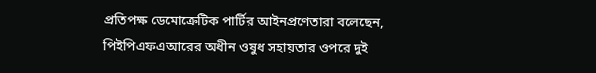প্রতিপক্ষ ডেমোক্রেটিক পার্টির আইনপ্রণেতারা বলেছেন, পিইপিএফএআরের অধীন ওষুধ সহায়তার ওপরে দুই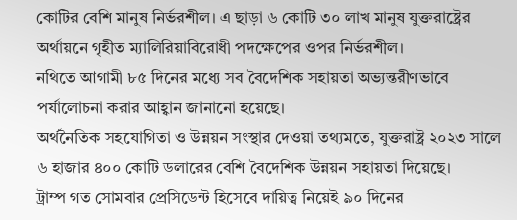কোটির বেশি মানুষ নির্ভরশীল। এ ছাড়া ৬ কোটি ৩০ লাখ মানুষ যুক্তরাষ্ট্রের অর্থায়নে গৃহীত ম্যালিরিয়াবিরোধী পদক্ষেপের ওপর নির্ভরশীল।
নথিতে আগামী ৮৫ দিনের মধ্যে সব বৈদেশিক সহায়তা অভ্যন্তরীণভাবে পর্যালোচনা করার আহ্বান জানানো হয়েছে।
অর্থনৈতিক সহযোগিতা ও উন্নয়ন সংস্থার দেওয়া তথ্যমতে, যুক্তরাষ্ট্র ২০২৩ সালে ৬ হাজার ৪০০ কোটি ডলারের বেশি বৈদেশিক উন্নয়ন সহায়তা দিয়েছে।
ট্রাম্প গত সোমবার প্রেসিডেন্ট হিসেবে দায়িত্ব নিয়েই ৯০ দিনের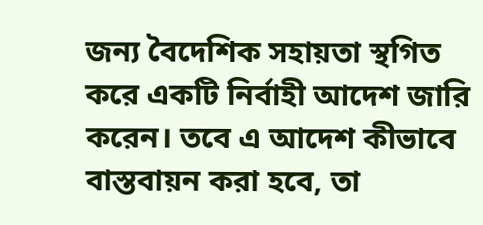জন্য বৈদেশিক সহায়তা স্থগিত করে একটি নির্বাহী আদেশ জারি করেন। তবে এ আদেশ কীভাবে বাস্তবায়ন করা হবে, তা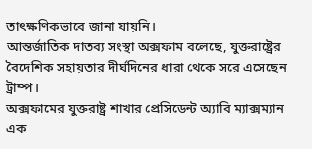তাৎক্ষণিকভাবে জানা যায়নি।
আন্তর্জাতিক দাতব্য সংস্থা অক্সফাম বলেছে, যুক্তরাষ্ট্রের বৈদেশিক সহায়তার দীর্ঘদিনের ধারা থেকে সরে এসেছেন ট্রাম্প।
অক্সফামের যুক্তরাষ্ট্র শাখার প্রেসিডেন্ট অ্যাবি ম্যাক্সম্যান এক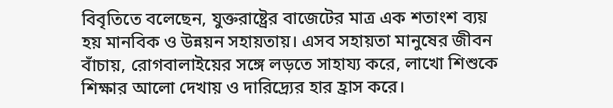বিবৃতিতে বলেছেন, যুক্তরাষ্ট্রের বাজেটের মাত্র এক শতাংশ ব্যয় হয় মানবিক ও উন্নয়ন সহায়তায়। এসব সহায়তা মানুষের জীবন বাঁচায়, রোগবালাইয়ের সঙ্গে লড়তে সাহায্য করে, লাখো শিশুকে শিক্ষার আলো দেখায় ও দারিদ্র্যের হার হ্রাস করে।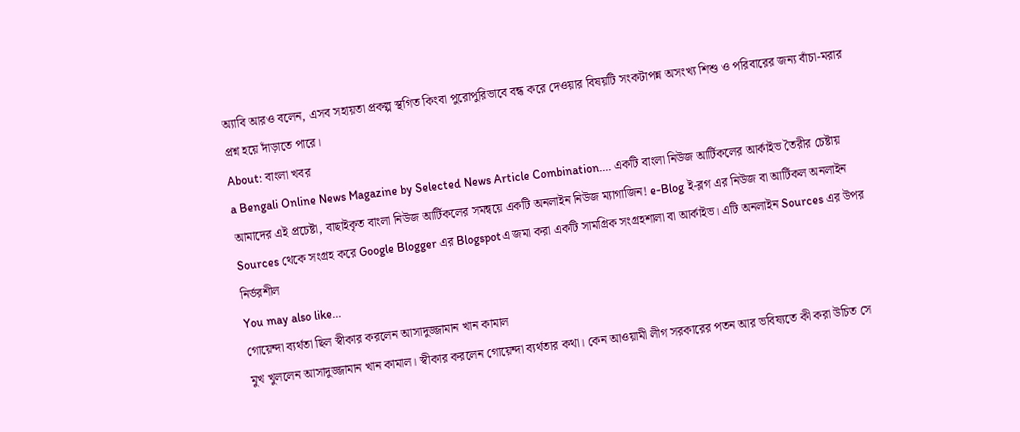অ্যাবি আরও বলেন, এসব সহায়তা প্রকল্প স্থগিত কিংবা পুরোপুরিভাবে বন্ধ করে দেওয়ার বিষয়টি সংকটাপন্ন অসংখ্য শিশু ও পরিবারের জন্য বাঁচা-মরার প্রশ্ন হয়ে দাঁড়াতে পারে।
About: বাংলা খবর
a Bengali Online News Magazine by Selected News Article Combination.... একটি বাংলা নিউজ আর্টিকলের আর্কাইভ তৈরীর চেষ্টায় আমাদের এই প্রচেষ্টা, বাছাইকৃত বাংলা নিউজ আর্টিকলের সমন্বয়ে একটি অনলাইন নিউজ ম্যাগাজিন! e-Blog ই-ব্লগ এর নিউজ বা আর্টিকল অনলাইন Sources থেকে সংগ্রহ করে Google Blogger এর Blogspotএ জমা করা একটি সামগ্রিক সংগ্রহশালা বা আর্কাইভ। এটি অনলাইন Sources এর উপর নির্ভরশীল
You may also like...
গোয়েন্দা ব্যর্থতা ছিল স্বীকার করলেন আসাদুজ্জামান খান কামাল
মুখ খুললেন আসাদুজ্জামান খান কামাল। স্বীকার করলেন গোয়েন্দা ব্যর্থতার কথা। কেন আওয়ামী লীগ সরকারের পতন আর ভবিষ্যতে কী করা উচিত সে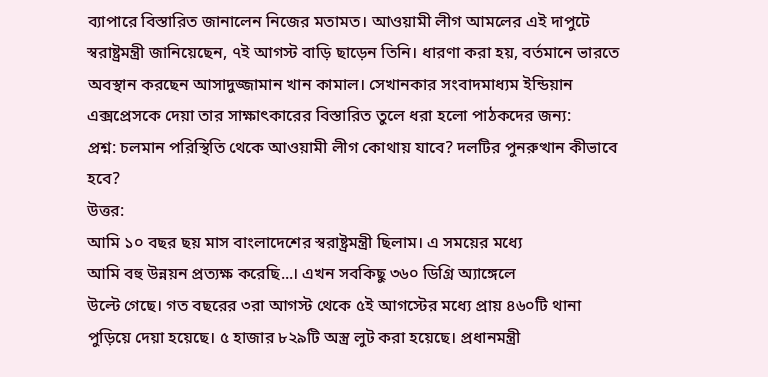ব্যাপারে বিস্তারিত জানালেন নিজের মতামত। আওয়ামী লীগ আমলের এই দাপুটে স্বরাষ্ট্রমন্ত্রী জানিয়েছেন, ৭ই আগস্ট বাড়ি ছাড়েন তিনি। ধারণা করা হয়, বর্তমানে ভারতে অবস্থান করছেন আসাদুজ্জামান খান কামাল। সেখানকার সংবাদমাধ্যম ইন্ডিয়ান এক্সপ্রেসকে দেয়া তার সাক্ষাৎকারের বিস্তারিত তুলে ধরা হলো পাঠকদের জন্য:
প্রশ্ন: চলমান পরিস্থিতি থেকে আওয়ামী লীগ কোথায় যাবে? দলটির পুনরুত্থান কীভাবে হবে?
উত্তর:
আমি ১০ বছর ছয় মাস বাংলাদেশের স্বরাষ্ট্রমন্ত্রী ছিলাম। এ সময়ের মধ্যে
আমি বহু উন্নয়ন প্রত্যক্ষ করেছি...। এখন সবকিছু ৩৬০ ডিগ্রি অ্যাঙ্গেলে
উল্টে গেছে। গত বছরের ৩রা আগস্ট থেকে ৫ই আগস্টের মধ্যে প্রায় ৪৬০টি থানা
পুড়িয়ে দেয়া হয়েছে। ৫ হাজার ৮২৯টি অস্ত্র লুট করা হয়েছে। প্রধানমন্ত্রী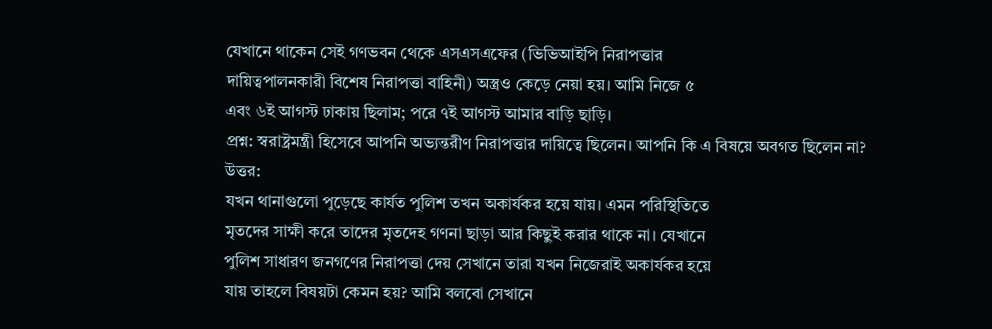যেখানে থাকেন সেই গণভবন থেকে এসএসএফের (ভিভিআইপি নিরাপত্তার
দায়িত্বপালনকারী বিশেষ নিরাপত্তা বাহিনী) অস্ত্রও কেড়ে নেয়া হয়। আমি নিজে ৫
এবং ৬ই আগস্ট ঢাকায় ছিলাম; পরে ৭ই আগস্ট আমার বাড়ি ছাড়ি।
প্রশ্ন: স্বরাষ্ট্রমন্ত্রী হিসেবে আপনি অভ্যন্তরীণ নিরাপত্তার দায়িত্বে ছিলেন। আপনি কি এ বিষয়ে অবগত ছিলেন না?
উত্তর:
যখন থানাগুলো পুড়েছে কার্যত পুলিশ তখন অকার্যকর হয়ে যায়। এমন পরিস্থিতিতে
মৃতদের সাক্ষী করে তাদের মৃতদেহ গণনা ছাড়া আর কিছুই করার থাকে না। যেখানে
পুলিশ সাধারণ জনগণের নিরাপত্তা দেয় সেখানে তারা যখন নিজেরাই অকার্যকর হয়ে
যায় তাহলে বিষয়টা কেমন হয়? আমি বলবো সেখানে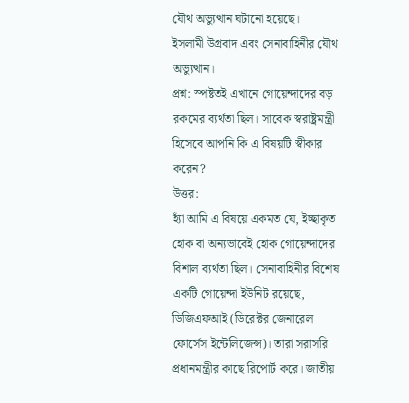যৌথ অভ্যুত্থান ঘটানো হয়েছে।
ইসলামী উগ্রবাদ এবং সেনাবাহিনীর যৌথ অভ্যুত্থান।
প্রশ্ন: স্পষ্টতই এখানে গোয়েন্দাদের বড় রকমের ব্যর্থতা ছিল। সাবেক স্বরাষ্ট্রমন্ত্রী হিসেবে আপনি কি এ বিষয়টি স্বীকার করেন?
উত্তর:
হ্যাঁ আমি এ বিষয়ে একমত যে, ইচ্ছাকৃত হোক বা অন্যভাবেই হোক গোয়েন্দাদের
বিশাল ব্যর্থতা ছিল। সেনাবাহিনীর বিশেষ একটি গোয়েন্দা ইউনিট রয়েছে,
ডিজিএফআই (ডিরেক্টর জেনারেল ফোর্সেস ইন্টেলিজেন্স)। তারা সরাসরি
প্রধানমন্ত্রীর কাছে রিপোর্ট করে। জাতীয়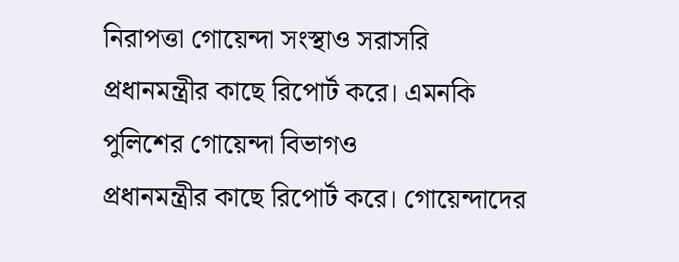নিরাপত্তা গোয়েন্দা সংস্থাও সরাসরি
প্রধানমন্ত্রীর কাছে রিপোর্ট করে। এমনকি পুলিশের গোয়েন্দা বিভাগও
প্রধানমন্ত্রীর কাছে রিপোর্ট করে। গোয়েন্দাদের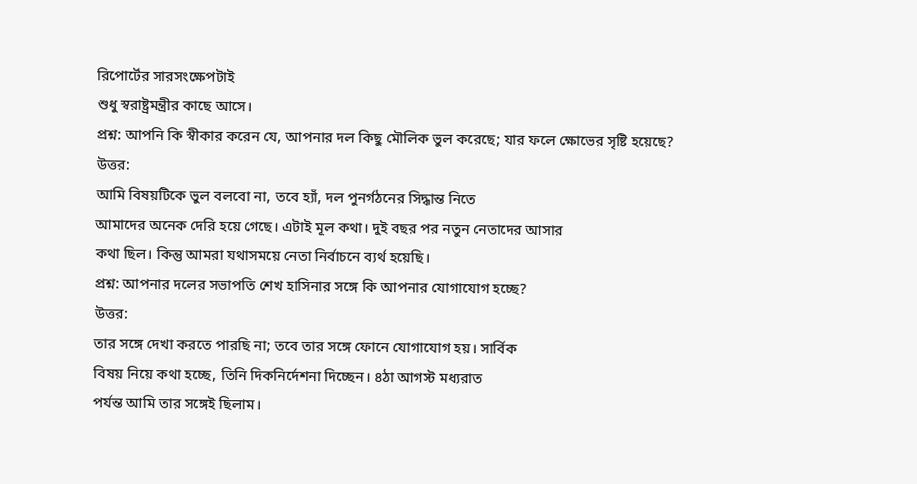রিপোর্টের সারসংক্ষেপটাই
শুধু স্বরাষ্ট্রমন্ত্রীর কাছে আসে।
প্রশ্ন: আপনি কি স্বীকার করেন যে, আপনার দল কিছু মৌলিক ভুল করেছে; যার ফলে ক্ষোভের সৃষ্টি হয়েছে?
উত্তর:
আমি বিষয়টিকে ভুল বলবো না, তবে হ্যাঁ, দল পুনর্গঠনের সিদ্ধান্ত নিতে
আমাদের অনেক দেরি হয়ে গেছে। এটাই মূল কথা। দুই বছর পর নতুন নেতাদের আসার
কথা ছিল। কিন্তু আমরা যথাসময়ে নেতা নির্বাচনে ব্যর্থ হয়েছি।
প্রশ্ন: আপনার দলের সভাপতি শেখ হাসিনার সঙ্গে কি আপনার যোগাযোগ হচ্ছে?
উত্তর:
তার সঙ্গে দেখা করতে পারছি না; তবে তার সঙ্গে ফোনে যোগাযোগ হয়। সার্বিক
বিষয় নিয়ে কথা হচ্ছে, তিনি দিকনির্দেশনা দিচ্ছেন। ৪ঠা আগস্ট মধ্যরাত
পর্যন্ত আমি তার সঙ্গেই ছিলাম।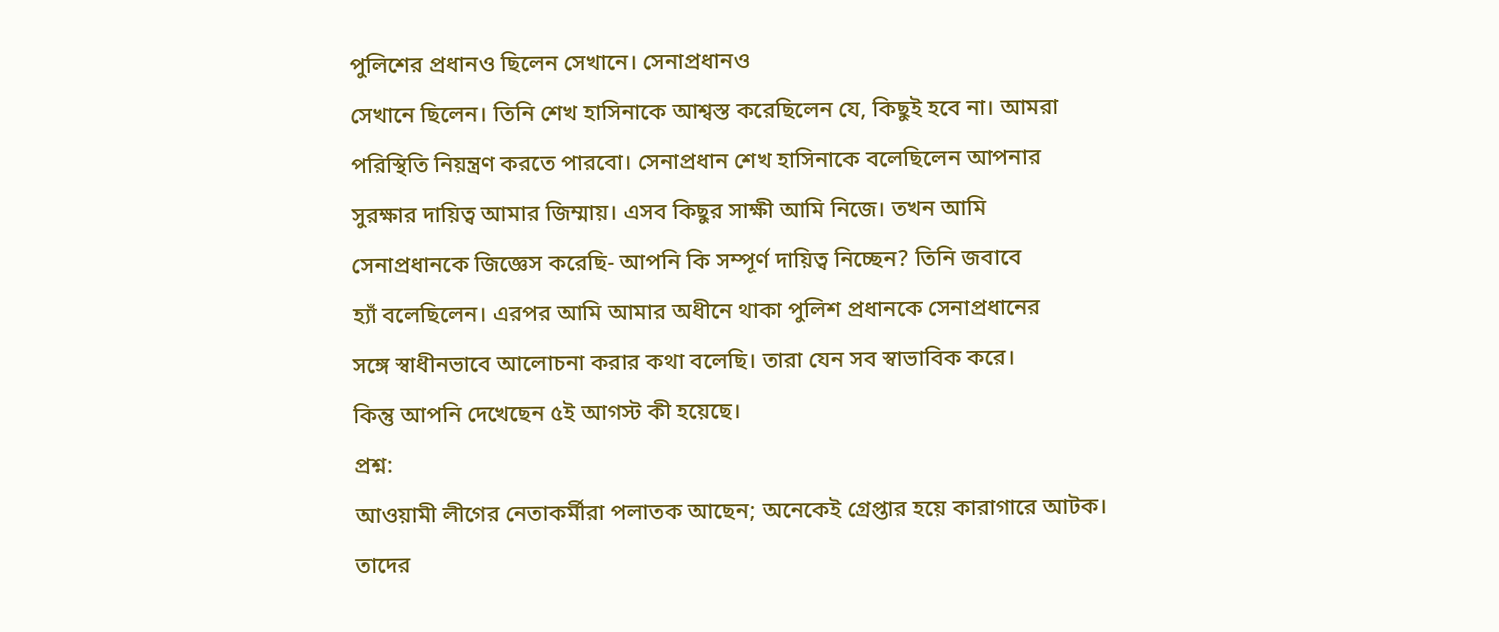পুলিশের প্রধানও ছিলেন সেখানে। সেনাপ্রধানও
সেখানে ছিলেন। তিনি শেখ হাসিনাকে আশ্বস্ত করেছিলেন যে, কিছুই হবে না। আমরা
পরিস্থিতি নিয়ন্ত্রণ করতে পারবো। সেনাপ্রধান শেখ হাসিনাকে বলেছিলেন আপনার
সুরক্ষার দায়িত্ব আমার জিম্মায়। এসব কিছুর সাক্ষী আমি নিজে। তখন আমি
সেনাপ্রধানকে জিজ্ঞেস করেছি- আপনি কি সম্পূর্ণ দায়িত্ব নিচ্ছেন? তিনি জবাবে
হ্যাঁ বলেছিলেন। এরপর আমি আমার অধীনে থাকা পুলিশ প্রধানকে সেনাপ্রধানের
সঙ্গে স্বাধীনভাবে আলোচনা করার কথা বলেছি। তারা যেন সব স্বাভাবিক করে।
কিন্তু আপনি দেখেছেন ৫ই আগস্ট কী হয়েছে।
প্রশ্ন:
আওয়ামী লীগের নেতাকর্মীরা পলাতক আছেন; অনেকেই গ্রেপ্তার হয়ে কারাগারে আটক।
তাদের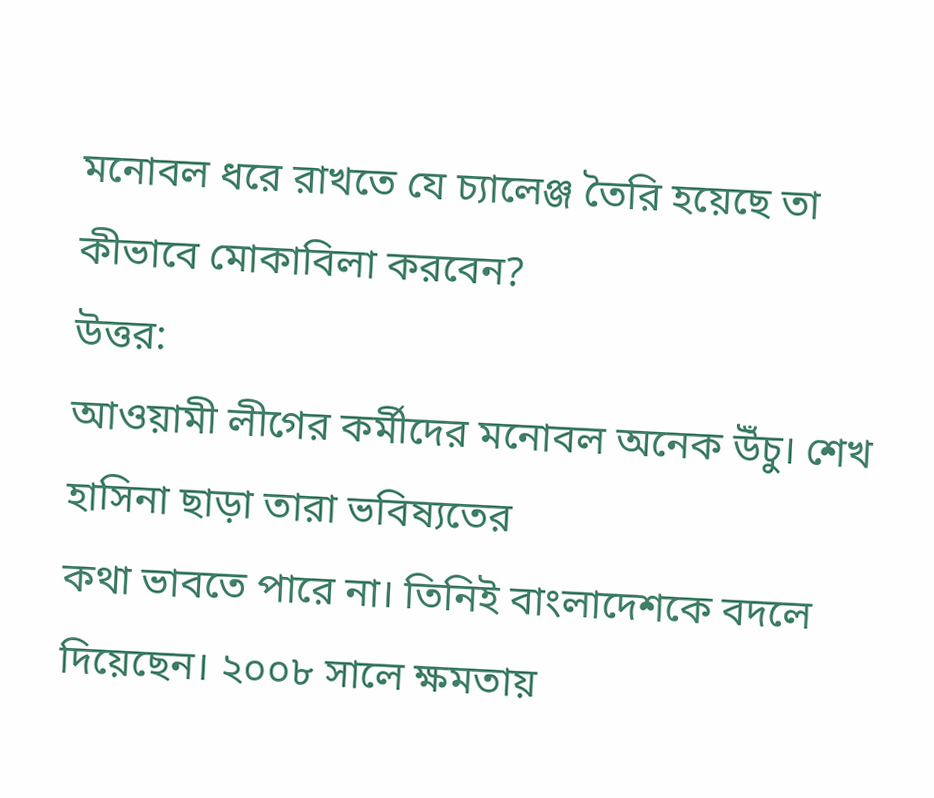মনোবল ধরে রাখতে যে চ্যালেঞ্জ তৈরি হয়েছে তা কীভাবে মোকাবিলা করবেন?
উত্তর:
আওয়ামী লীগের কর্মীদের মনোবল অনেক উঁচু। শেখ হাসিনা ছাড়া তারা ভবিষ্যতের
কথা ভাবতে পারে না। তিনিই বাংলাদেশকে বদলে দিয়েছেন। ২০০৮ সালে ক্ষমতায়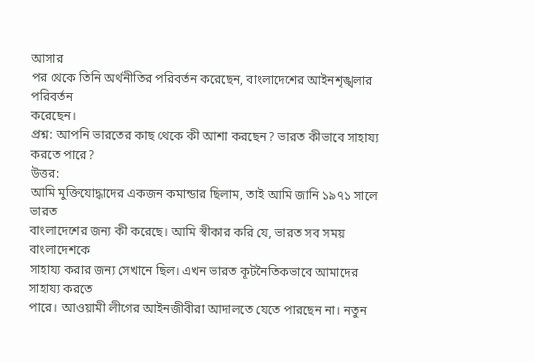আসার
পর থেকে তিনি অর্থনীতির পরিবর্তন করেছেন, বাংলাদেশের আইনশৃঙ্খলার পরিবর্তন
করেছেন।
প্রশ্ন: আপনি ভারতের কাছ থেকে কী আশা করছেন? ভারত কীভাবে সাহায্য করতে পারে?
উত্তর:
আমি মুক্তিযোদ্ধাদের একজন কমান্ডার ছিলাম, তাই আমি জানি ১৯৭১ সালে ভারত
বাংলাদেশের জন্য কী করেছে। আমি স্বীকার করি যে, ভারত সব সময় বাংলাদেশকে
সাহায্য করার জন্য সেখানে ছিল। এখন ভারত কূটনৈতিকভাবে আমাদের সাহায্য করতে
পারে। আওয়ামী লীগের আইনজীবীরা আদালতে যেতে পারছেন না। নতুন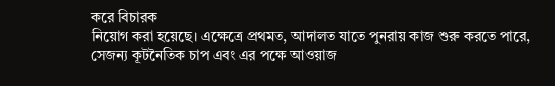করে বিচারক
নিয়োগ করা হয়েছে। এক্ষেত্রে প্রথমত, আদালত যাতে পুনরায় কাজ শুরু করতে পারে,
সেজন্য কূটনৈতিক চাপ এবং এর পক্ষে আওয়াজ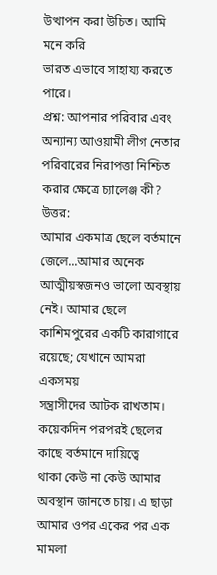উত্থাপন করা উচিত। আমি মনে করি
ভারত এভাবে সাহায্য করতে পারে।
প্রশ্ন: আপনার পরিবার এবং অন্যান্য আওয়ামী লীগ নেতার পরিবারের নিরাপত্তা নিশ্চিত করার ক্ষেত্রে চ্যালেঞ্জ কী?
উত্তর:
আমার একমাত্র ছেলে বর্তমানে জেলে...আমার অনেক আত্মীয়স্বজনও ভালো অবস্থায়
নেই। আমার ছেলে কাশিমপুরের একটি কারাগারে রয়েছে; যেখানে আমরা একসময়
সন্ত্রাসীদের আটক রাখতাম। কয়েকদিন পরপরই ছেলের কাছে বর্তমানে দায়িত্বে
থাকা কেউ না কেউ আমার অবস্থান জানতে চায়। এ ছাড়া আমার ওপর একের পর এক মামলা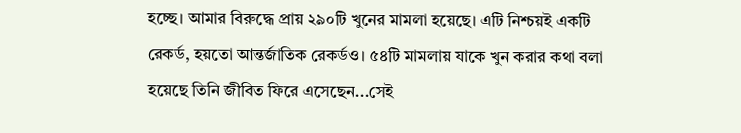হচ্ছে। আমার বিরুদ্ধে প্রায় ২৯০টি খুনের মামলা হয়েছে। এটি নিশ্চয়ই একটি
রেকর্ড, হয়তো আন্তর্জাতিক রেকর্ডও। ৫৪টি মামলায় যাকে খুন করার কথা বলা
হয়েছে তিনি জীবিত ফিরে এসেছেন...সেই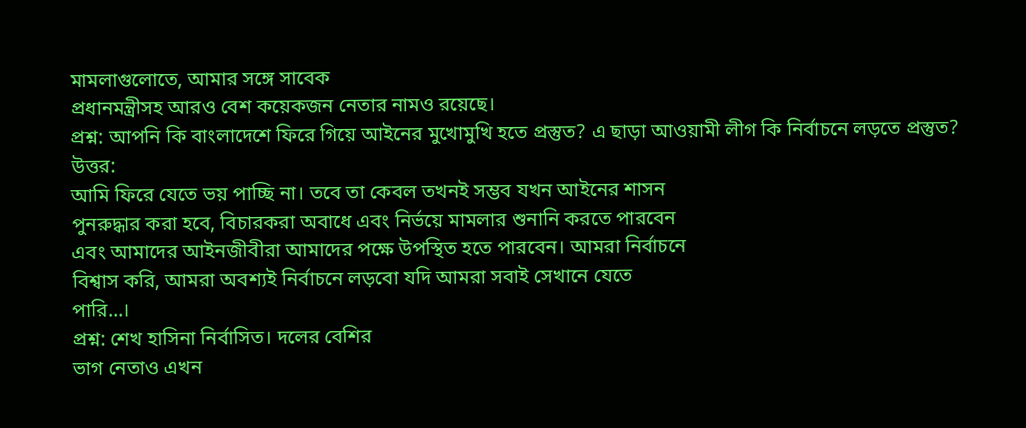মামলাগুলোতে, আমার সঙ্গে সাবেক
প্রধানমন্ত্রীসহ আরও বেশ কয়েকজন নেতার নামও রয়েছে।
প্রশ্ন: আপনি কি বাংলাদেশে ফিরে গিয়ে আইনের মুখোমুখি হতে প্রস্তুত? এ ছাড়া আওয়ামী লীগ কি নির্বাচনে লড়তে প্রস্তুত?
উত্তর:
আমি ফিরে যেতে ভয় পাচ্ছি না। তবে তা কেবল তখনই সম্ভব যখন আইনের শাসন
পুনরুদ্ধার করা হবে, বিচারকরা অবাধে এবং নির্ভয়ে মামলার শুনানি করতে পারবেন
এবং আমাদের আইনজীবীরা আমাদের পক্ষে উপস্থিত হতে পারবেন। আমরা নির্বাচনে
বিশ্বাস করি, আমরা অবশ্যই নির্বাচনে লড়বো যদি আমরা সবাই সেখানে যেতে
পারি...।
প্রশ্ন: শেখ হাসিনা নির্বাসিত। দলের বেশির
ভাগ নেতাও এখন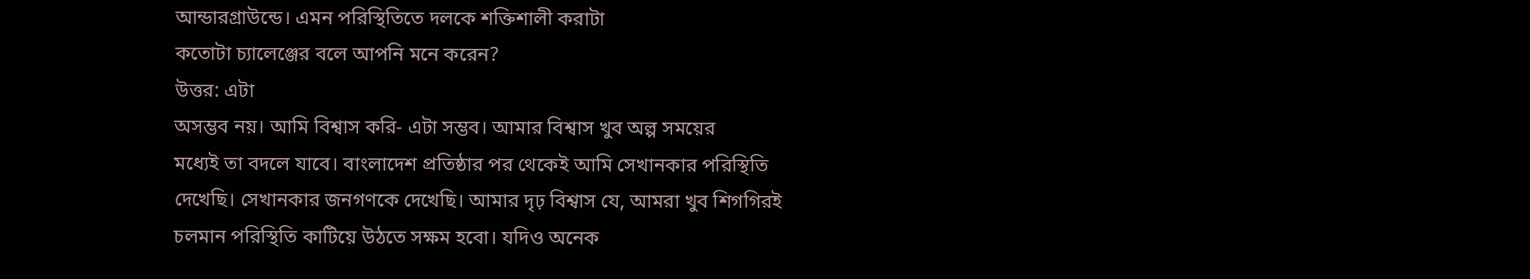আন্ডারগ্রাউন্ডে। এমন পরিস্থিতিতে দলকে শক্তিশালী করাটা
কতোটা চ্যালেঞ্জের বলে আপনি মনে করেন?
উত্তর: এটা
অসম্ভব নয়। আমি বিশ্বাস করি- এটা সম্ভব। আমার বিশ্বাস খুব অল্প সময়ের
মধ্যেই তা বদলে যাবে। বাংলাদেশ প্রতিষ্ঠার পর থেকেই আমি সেখানকার পরিস্থিতি
দেখেছি। সেখানকার জনগণকে দেখেছি। আমার দৃঢ় বিশ্বাস যে, আমরা খুব শিগগিরই
চলমান পরিস্থিতি কাটিয়ে উঠতে সক্ষম হবো। যদিও অনেক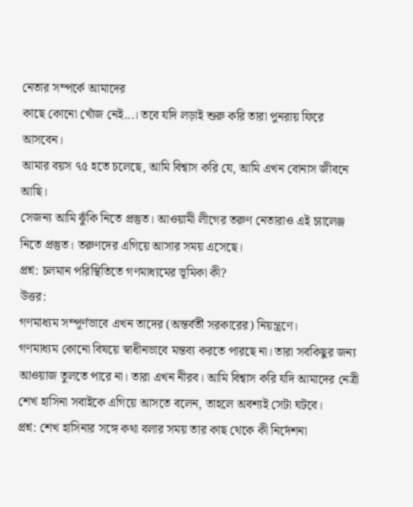নেতার সম্পর্কে আমাদের
কাছে কোনো খোঁজ নেই...। তবে যদি লড়াই শুরু করি তারা পুনরায় ফিরে আসবেন।
আমার বয়স ৭৫ হতে চলেছে, আমি বিশ্বাস করি যে, আমি এখন বোনাস জীবনে আছি।
সেজন্য আমি ঝুঁকি নিতে প্রস্তুত। আওয়ামী লীগের তরুণ নেতারাও এই চ্যালেঞ্জ
নিতে প্রস্তুত। তরুণদের এগিয়ে আসার সময় এসেছে।
প্রশ্ন: চলমান পরিস্থিতিতে গণমাধ্যমের ভূমিকা কী?
উত্তর:
গণমাধ্যম সম্পূর্ণভাবে এখন তাদের (অন্তর্বর্তী সরকারের) নিয়ন্ত্রণে।
গণমাধ্যম কোনো বিষয়ে স্বাধীনভাবে মন্তব্য করতে পারছে না। তারা সবকিছুর জন্য
আওয়াজ তুলতে পারে না। তারা এখন নীরব। আমি বিশ্বাস করি যদি আমাদের নেত্রী
শেখ হাসিনা সবাইকে এগিয়ে আসতে বলেন, তাহলে অবশ্যই সেটা ঘটবে।
প্রশ্ন: শেখ হাসিনার সঙ্গে কথা বলার সময় তার কাছ থেকে কী নির্দেশনা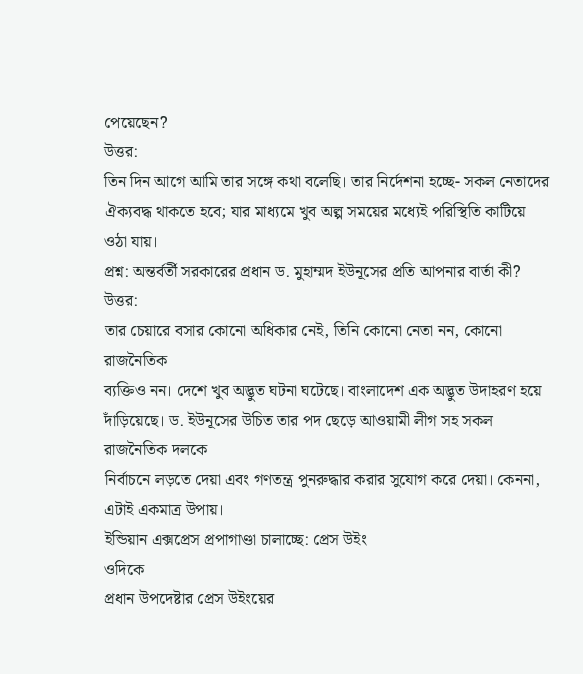পেয়েছেন?
উত্তর:
তিন দিন আগে আমি তার সঙ্গে কথা বলেছি। তার নির্দেশনা হচ্ছে- সকল নেতাদের
ঐক্যবদ্ধ থাকতে হবে; যার মাধ্যমে খুব অল্প সময়ের মধ্যেই পরিস্থিতি কাটিয়ে
ওঠা যায়।
প্রশ্ন: অন্তর্বর্তী সরকারের প্রধান ড. মুহাম্মদ ইউনূসের প্রতি আপনার বার্তা কী?
উত্তর:
তার চেয়ারে বসার কোনো অধিকার নেই, তিনি কোনো নেতা নন, কোনো রাজনৈতিক
ব্যক্তিও নন। দেশে খুব অদ্ভুত ঘটনা ঘটেছে। বাংলাদেশ এক অদ্ভুত উদাহরণ হয়ে
দাঁড়িয়েছে। ড. ইউনূসের উচিত তার পদ ছেড়ে আওয়ামী লীগ সহ সকল রাজনৈতিক দলকে
নির্বাচনে লড়তে দেয়া এবং গণতন্ত্র পুনরুদ্ধার করার সুযোগ করে দেয়া। কেননা,
এটাই একমাত্র উপায়।
ইন্ডিয়ান এক্সপ্রেস প্রপাগাণ্ডা চালাচ্ছে: প্রেস উইং
ওদিকে
প্রধান উপদেষ্টার প্রেস উইংয়ের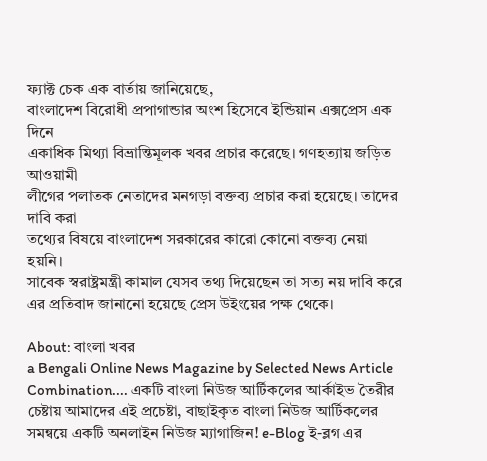ফ্যাক্ট চেক এক বার্তায় জানিয়েছে,
বাংলাদেশ বিরোধী প্রপাগান্ডার অংশ হিসেবে ইন্ডিয়ান এক্সপ্রেস এক দিনে
একাধিক মিথ্যা বিভ্রান্তিমূলক খবর প্রচার করেছে। গণহত্যায় জড়িত আওয়ামী
লীগের পলাতক নেতাদের মনগড়া বক্তব্য প্রচার করা হয়েছে। তাদের দাবি করা
তথ্যের বিষয়ে বাংলাদেশ সরকারের কারো কোনো বক্তব্য নেয়া হয়নি।
সাবেক স্বরাষ্ট্রমন্ত্রী কামাল যেসব তথ্য দিয়েছেন তা সত্য নয় দাবি করে এর প্রতিবাদ জানানো হয়েছে প্রেস উইংয়ের পক্ষ থেকে।

About: বাংলা খবর
a Bengali Online News Magazine by Selected News Article Combination.... একটি বাংলা নিউজ আর্টিকলের আর্কাইভ তৈরীর চেষ্টায় আমাদের এই প্রচেষ্টা, বাছাইকৃত বাংলা নিউজ আর্টিকলের সমন্বয়ে একটি অনলাইন নিউজ ম্যাগাজিন! e-Blog ই-ব্লগ এর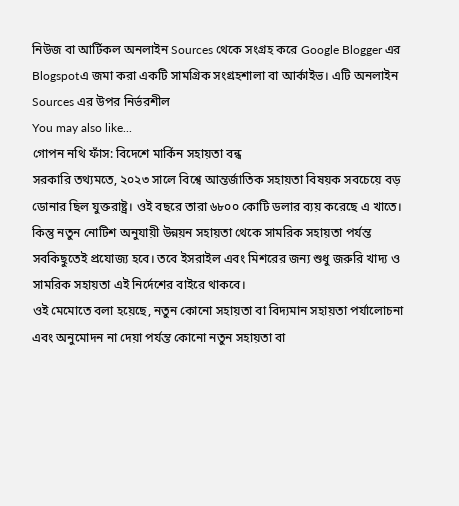নিউজ বা আর্টিকল অনলাইন Sources থেকে সংগ্রহ করে Google Blogger এর Blogspotএ জমা করা একটি সামগ্রিক সংগ্রহশালা বা আর্কাইভ। এটি অনলাইন Sources এর উপর নির্ভরশীল
You may also like...
গোপন নথি ফাঁস: বিদেশে মার্কিন সহায়তা বন্ধ
সরকারি তথ্যমতে, ২০২৩ সালে বিশ্বে আন্তর্জাতিক সহায়তা বিষয়ক সবচেয়ে বড় ডোনার ছিল যুক্তরাষ্ট্র। ওই বছরে তারা ৬৮০০ কোটি ডলার ব্যয় করেছে এ খাতে। কিন্তু নতুন নোটিশ অনুযায়ী উন্নয়ন সহায়তা থেকে সামরিক সহায়তা পর্যন্ত সবকিছুতেই প্রযোজ্য হবে। তবে ইসরাইল এবং মিশরের জন্য শুধু জরুরি খাদ্য ও সামরিক সহায়তা এই নির্দেশের বাইরে থাকবে।
ওই মেমোতে বলা হয়েছে, নতুন কোনো সহায়তা বা বিদ্যমান সহায়তা পর্যালোচনা এবং অনুমোদন না দেয়া পর্যন্ত কোনো নতুন সহায়তা বা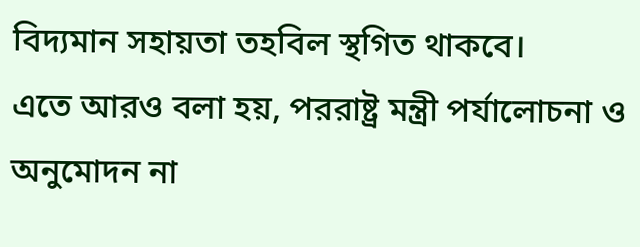বিদ্যমান সহায়তা তহবিল স্থগিত থাকবে।
এতে আরও বলা হয়, পররাষ্ট্র মন্ত্রী পর্যালোচনা ও অনুমোদন না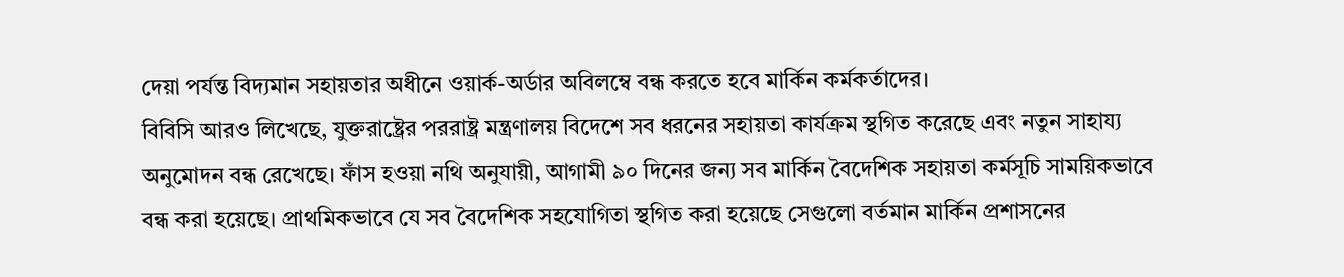দেয়া পর্যন্ত বিদ্যমান সহায়তার অধীনে ওয়ার্ক-অর্ডার অবিলম্বে বন্ধ করতে হবে মার্কিন কর্মকর্তাদের।
বিবিসি আরও লিখেছে, যুক্তরাষ্ট্রের পররাষ্ট্র মন্ত্রণালয় বিদেশে সব ধরনের সহায়তা কার্যক্রম স্থগিত করেছে এবং নতুন সাহায্য অনুমোদন বন্ধ রেখেছে। ফাঁস হওয়া নথি অনুযায়ী, আগামী ৯০ দিনের জন্য সব মার্কিন বৈদেশিক সহায়তা কর্মসূচি সাময়িকভাবে বন্ধ করা হয়েছে। প্রাথমিকভাবে যে সব বৈদেশিক সহযোগিতা স্থগিত করা হয়েছে সেগুলো বর্তমান মার্কিন প্রশাসনের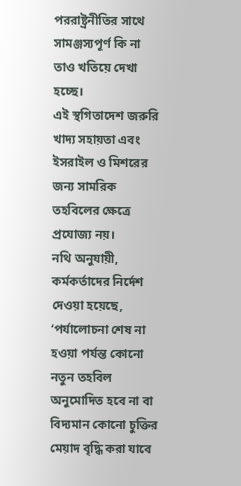পররাষ্ট্রনীতির সাথে সামঞ্জস্যপূর্ণ কি না তাও খতিয়ে দেখা হচ্ছে।
এই স্থগিতাদেশ জরুরি খাদ্য সহায়তা এবং ইসরাইল ও মিশরের জন্য সামরিক তহবিলের ক্ষেত্রে প্রযোজ্য নয়।
নথি অনুযায়ী, কর্মকর্তাদের নির্দেশ দেওয়া হয়েছে, ‘পর্যালোচনা শেষ না হওয়া পর্যন্ত কোনো নতুন তহবিল অনুমোদিত হবে না বা বিদ্যমান কোনো চুক্তির মেয়াদ বৃদ্ধি করা যাবে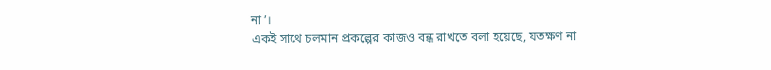না’।
একই সাথে চলমান প্রকল্পের কাজও বন্ধ রাখতে বলা হয়েছে, যতক্ষণ না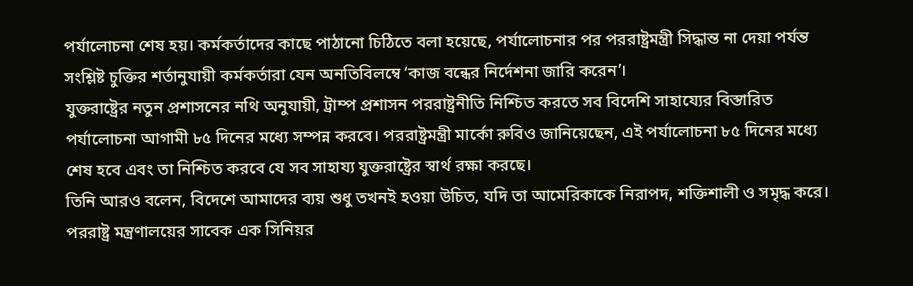পর্যালোচনা শেষ হয়। কর্মকর্তাদের কাছে পাঠানো চিঠিতে বলা হয়েছে, পর্যালোচনার পর পররাষ্ট্রমন্ত্রী সিদ্ধান্ত না দেয়া পর্যন্ত সংশ্লিষ্ট চুক্তির শর্তানুযায়ী কর্মকর্তারা যেন অনতিবিলম্বে ‘কাজ বন্ধের নির্দেশনা জারি করেন’।
যুক্তরাষ্ট্রের নতুন প্রশাসনের নথি অনুযায়ী, ট্রাম্প প্রশাসন পররাষ্ট্রনীতি নিশ্চিত করতে সব বিদেশি সাহায্যের বিস্তারিত পর্যালোচনা আগামী ৮৫ দিনের মধ্যে সম্পন্ন করবে। পররাষ্ট্রমন্ত্রী মার্কো রুবিও জানিয়েছেন, এই পর্যালোচনা ৮৫ দিনের মধ্যে শেষ হবে এবং তা নিশ্চিত করবে যে সব সাহায্য যুক্তরাষ্ট্রের স্বার্থ রক্ষা করছে।
তিনি আরও বলেন, বিদেশে আমাদের ব্যয় শুধু তখনই হওয়া উচিত, যদি তা আমেরিকাকে নিরাপদ, শক্তিশালী ও সমৃদ্ধ করে।
পররাষ্ট্র মন্ত্রণালয়ের সাবেক এক সিনিয়র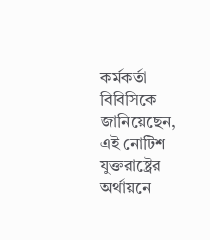কর্মকর্তা বিবিসিকে জানিয়েছেন, এই নোটিশ যুক্তরাষ্ট্রের অর্থায়নে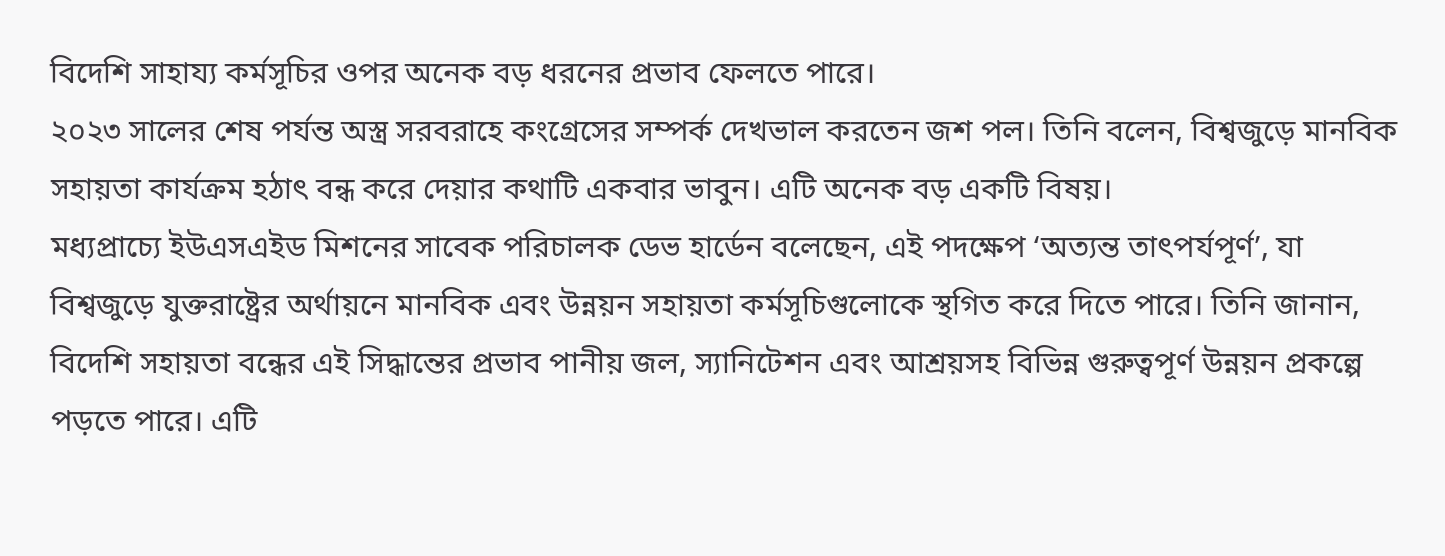বিদেশি সাহায্য কর্মসূচির ওপর অনেক বড় ধরনের প্রভাব ফেলতে পারে।
২০২৩ সালের শেষ পর্যন্ত অস্ত্র সরবরাহে কংগ্রেসের সম্পর্ক দেখভাল করতেন জশ পল। তিনি বলেন, বিশ্বজুড়ে মানবিক সহায়তা কার্যক্রম হঠাৎ বন্ধ করে দেয়ার কথাটি একবার ভাবুন। এটি অনেক বড় একটি বিষয়।
মধ্যপ্রাচ্যে ইউএসএইড মিশনের সাবেক পরিচালক ডেভ হার্ডেন বলেছেন, এই পদক্ষেপ ‘অত্যন্ত তাৎপর্যপূর্ণ’, যা বিশ্বজুড়ে যুক্তরাষ্ট্রের অর্থায়নে মানবিক এবং উন্নয়ন সহায়তা কর্মসূচিগুলোকে স্থগিত করে দিতে পারে। তিনি জানান, বিদেশি সহায়তা বন্ধের এই সিদ্ধান্তের প্রভাব পানীয় জল, স্যানিটেশন এবং আশ্রয়সহ বিভিন্ন গুরুত্বপূর্ণ উন্নয়ন প্রকল্পে পড়তে পারে। এটি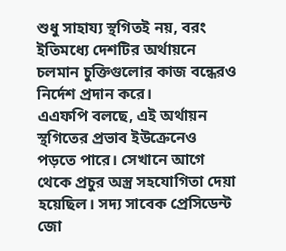শুধু সাহায্য স্থগিতই নয়, বরং ইতিমধ্যে দেশটির অর্থায়নে চলমান চুক্তিগুলোর কাজ বন্ধেরও নির্দেশ প্রদান করে।
এএফপি বলছে, এই অর্থায়ন স্থগিতের প্রভাব ইউক্রেনেও পড়তে পারে। সেখানে আগে থেকে প্রচুর অস্ত্র সহযোগিতা দেয়া হয়েছিল। সদ্য সাবেক প্রেসিডেন্ট জো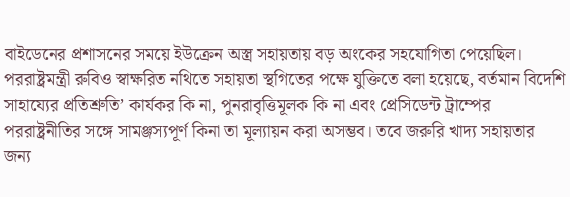বাইডেনের প্রশাসনের সময়ে ইউক্রেন অস্ত্র সহায়তায় বড় অংকের সহযোগিতা পেয়েছিল।
পররাষ্ট্রমন্ত্রী রুবিও স্বাক্ষরিত নথিতে সহায়তা স্থগিতের পক্ষে যুক্তিতে বলা হয়েছে, বর্তমান বিদেশি সাহায্যের প্রতিশ্রুতি’ কার্যকর কি না, পুনরাবৃত্তিমূলক কি না এবং প্রেসিডেন্ট ট্রাম্পের পররাষ্ট্রনীতির সঙ্গে সামঞ্জস্যপূর্ণ কিনা তা মূল্যায়ন করা অসম্ভব। তবে জরুরি খাদ্য সহায়তার জন্য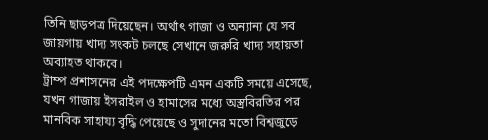তিনি ছাড়পত্র দিয়েছেন। অর্থাৎ গাজা ও অন্যান্য যে সব জায়গায় খাদ্য সংকট চলছে সেখানে জরুরি খাদ্য সহায়তা অব্যাহত থাকবে।
ট্রাম্প প্রশাসনের এই পদক্ষেপটি এমন একটি সময়ে এসেছে, যখন গাজায় ইসরাইল ও হামাসের মধ্যে অস্ত্রবিরতির পর মানবিক সাহায্য বৃদ্ধি পেয়েছে ও সুদানের মতো বিশ্বজুড়ে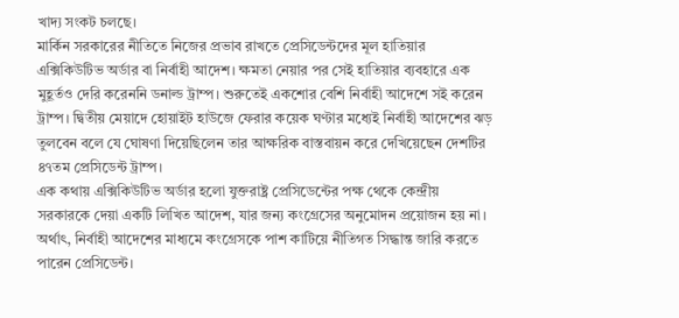খাদ্য সংকট চলছে।
মার্কিন সরকারের নীতিতে নিজের প্রভাব রাখতে প্রেসিডেন্টদের মূল হাতিয়ার এক্সিকিউটিভ অর্ডার বা নির্বাহী আদেশ। ক্ষমতা নেয়ার পর সেই হাতিয়ার ব্যবহারে এক মুহূর্তও দেরি করেননি ডনাল্ড ট্রাম্প। শুরুতেই একশোর বেশি নির্বাহী আদেশে সই করেন ট্রাম্প। দ্বিতীয় মেয়াদে হোয়াইট হাউজে ফেরার কয়েক ঘণ্টার মধ্যেই নির্বাহী আদেশের ঝড় তুলবেন বলে যে ঘোষণা দিয়েছিলেন তার আক্ষরিক বাস্তবায়ন করে দেখিয়েছেন দেশটির ৪৭তম প্রেসিডেন্ট ট্রাম্প।
এক কথায় এক্সিকিউটিভ অর্ডার হলো যুক্তরাষ্ট্র প্রেসিডেন্টের পক্ষ থেকে কেন্দ্রীয় সরকারকে দেয়া একটি লিখিত আদেশ, যার জন্য কংগ্রেসের অনুমোদন প্রয়োজন হয় না। অর্থাৎ, নির্বাহী আদেশের মাধ্যমে কংগ্রেসকে পাশ কাটিয়ে নীতিগত সিদ্ধান্ত জারি করতে পারেন প্রেসিডেন্ট।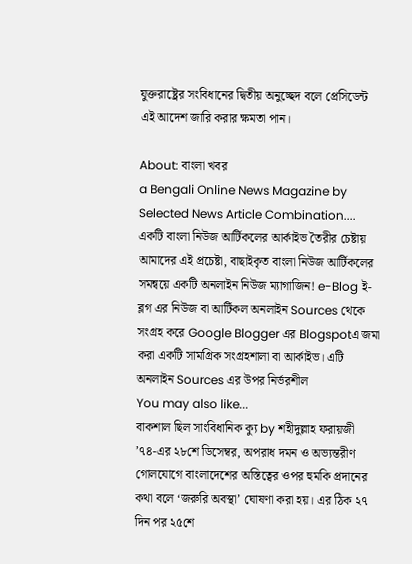যুক্তরাষ্ট্রের সংবিধানের দ্বিতীয় অনুচ্ছেদ বলে প্রেসিডেন্ট এই আদেশ জারি করার ক্ষমতা পান।

About: বাংলা খবর
a Bengali Online News Magazine by Selected News Article Combination.... একটি বাংলা নিউজ আর্টিকলের আর্কাইভ তৈরীর চেষ্টায় আমাদের এই প্রচেষ্টা, বাছাইকৃত বাংলা নিউজ আর্টিকলের সমন্বয়ে একটি অনলাইন নিউজ ম্যাগাজিন! e-Blog ই-ব্লগ এর নিউজ বা আর্টিকল অনলাইন Sources থেকে সংগ্রহ করে Google Blogger এর Blogspotএ জমা করা একটি সামগ্রিক সংগ্রহশালা বা আর্কাইভ। এটি অনলাইন Sources এর উপর নির্ভরশীল
You may also like...
বাকশাল ছিল সাংবিধানিক ক্যু by শহীদুল্লাহ ফরায়জী
’৭৪-এর ২৮শে ডিসেম্বর, অপরাধ দমন ও অভ্যন্তরীণ গোলযোগে বাংলাদেশের অস্তিত্বের ওপর হুমকি প্রদানের কথা বলে ‘জরুরি অবস্থা’ ঘোষণা করা হয়। এর ঠিক ২৭ দিন পর ২৫শে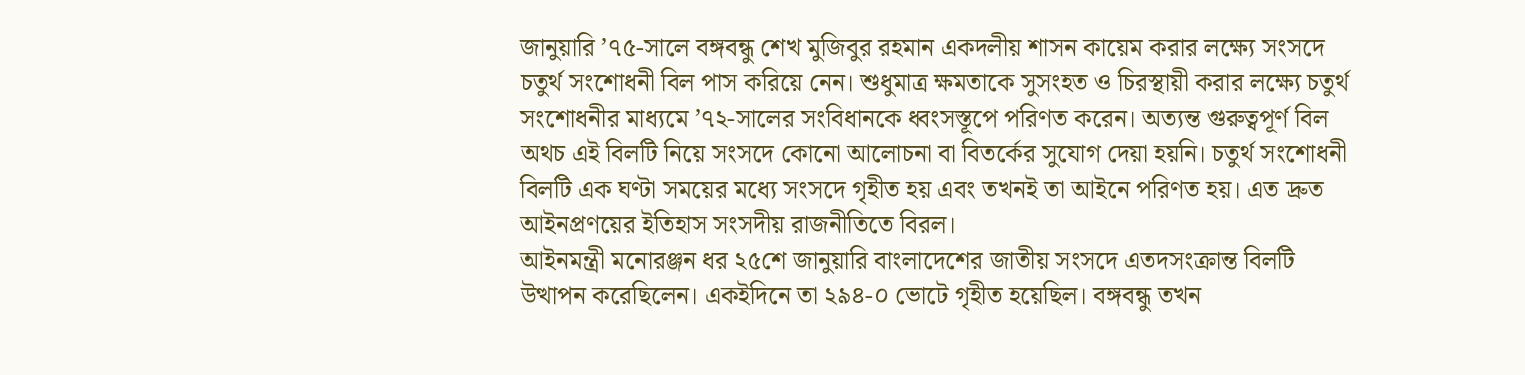জানুয়ারি ’৭৫-সালে বঙ্গবন্ধু শেখ মুজিবুর রহমান একদলীয় শাসন কায়েম করার লক্ষ্যে সংসদে চতুর্থ সংশোধনী বিল পাস করিয়ে নেন। শুধুমাত্র ক্ষমতাকে সুসংহত ও চিরস্থায়ী করার লক্ষ্যে চতুর্থ সংশোধনীর মাধ্যমে ’৭২-সালের সংবিধানকে ধ্বংসস্তূপে পরিণত করেন। অত্যন্ত গুরুত্বপূর্ণ বিল অথচ এই বিলটি নিয়ে সংসদে কোনো আলোচনা বা বিতর্কের সুযোগ দেয়া হয়নি। চতুর্থ সংশোধনী বিলটি এক ঘণ্টা সময়ের মধ্যে সংসদে গৃহীত হয় এবং তখনই তা আইনে পরিণত হয়। এত দ্রুত আইনপ্রণয়ের ইতিহাস সংসদীয় রাজনীতিতে বিরল।
আইনমন্ত্রী মনোরঞ্জন ধর ২৫শে জানুয়ারি বাংলাদেশের জাতীয় সংসদে এতদসংক্রান্ত বিলটি উত্থাপন করেছিলেন। একইদিনে তা ২৯৪-০ ভোটে গৃহীত হয়েছিল। বঙ্গবন্ধু তখন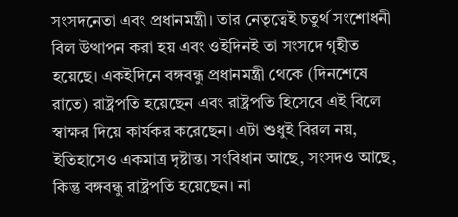সংসদনেতা এবং প্রধানমন্ত্রী। তার নেতৃত্বেই চতুর্থ সংশোধনী বিল উত্থাপন করা হয় এবং ওইদিনই তা সংসদে গৃহীত হয়েছে। একইদিনে বঙ্গবন্ধু প্রধানমন্ত্রী থেকে (দিনশেষে রাতে) রাষ্ট্রপতি হয়েছেন এবং রাষ্ট্রপতি হিসেবে এই বিলে স্বাক্ষর দিয়ে কার্যকর করেছেন। এটা শুধুই বিরল নয়, ইতিহাসেও একমাত্র দৃষ্টান্ত। সংবিধান আছে, সংসদও আছে, কিন্তু বঙ্গবন্ধু রাষ্ট্রপতি হয়েছেন। না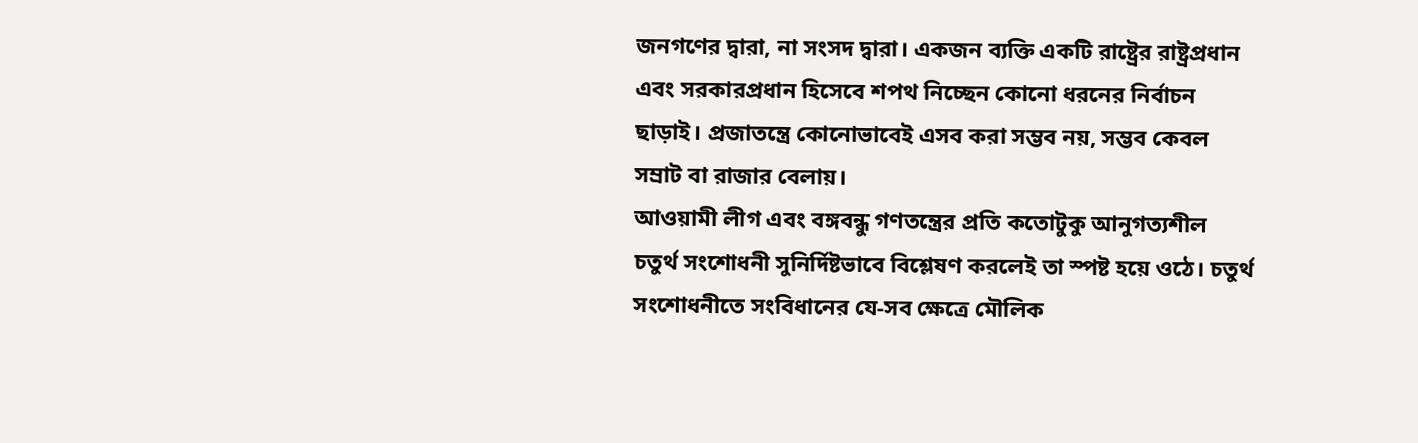জনগণের দ্বারা, না সংসদ দ্বারা। একজন ব্যক্তি একটি রাষ্ট্রের রাষ্ট্রপ্রধান এবং সরকারপ্রধান হিসেবে শপথ নিচ্ছেন কোনো ধরনের নির্বাচন ছাড়াই। প্রজাতন্ত্রে কোনোভাবেই এসব করা সম্ভব নয়, সম্ভব কেবল সম্রাট বা রাজার বেলায়।
আওয়ামী লীগ এবং বঙ্গবন্ধু গণতন্ত্রের প্রতি কতোটুকু আনুগত্যশীল চতুর্থ সংশোধনী সুনির্দিষ্টভাবে বিশ্লেষণ করলেই তা স্পষ্ট হয়ে ওঠে। চতুর্থ সংশোধনীতে সংবিধানের যে-সব ক্ষেত্রে মৌলিক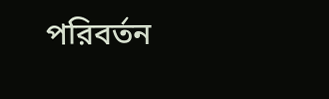পরিবর্তন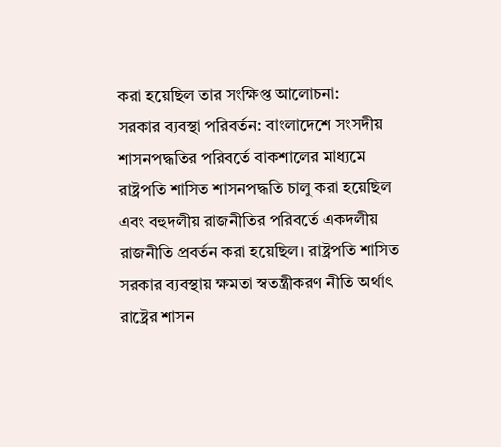করা হয়েছিল তার সংক্ষিপ্ত আলোচনা:
সরকার ব্যবস্থা পরিবর্তন: বাংলাদেশে সংসদীয় শাসনপদ্ধতির পরিবর্তে বাকশালের মাধ্যমে রাষ্ট্রপতি শাসিত শাসনপদ্ধতি চালু করা হয়েছিল এবং বহুদলীয় রাজনীতির পরিবর্তে একদলীয় রাজনীতি প্রবর্তন করা হয়েছিল। রাষ্ট্রপতি শাসিত সরকার ব্যবস্থায় ক্ষমতা স্বতন্ত্রীকরণ নীতি অর্থাৎ রাষ্ট্রের শাসন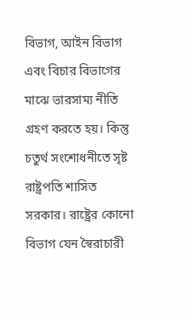বিভাগ, আইন বিভাগ এবং বিচার বিভাগের মাঝে ভারসাম্য নীতি গ্রহণ করতে হয়। কিন্তু চতুর্থ সংশোধনীতে সৃষ্ট রাষ্ট্রপতি শাসিত সরকার। রাষ্ট্রের কোনো বিভাগ যেন স্বৈরাচারী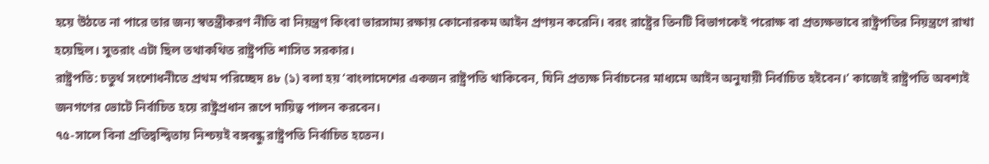হয়ে উঠতে না পারে তার জন্য স্বতন্ত্রীকরণ নীতি বা নিয়ন্ত্রণ কিংবা ভারসাম্য রক্ষায় কোনোরকম আইন প্রণয়ন করেনি। বরং রাষ্ট্রের তিনটি বিভাগকেই পরোক্ষ বা প্রত্যক্ষভাবে রাষ্ট্রপতির নিয়ন্ত্রণে রাখা হয়েছিল। সুতরাং এটা ছিল তথাকথিত রাষ্ট্রপতি শাসিত সরকার।
রাষ্ট্রপতি: চতুর্থ সংশোধনীতে প্রথম পরিচ্ছেদ ৪৮ (১) বলা হয় ‘বাংলাদেশের একজন রাষ্ট্রপতি থাকিবেন, যিনি প্রত্যক্ষ নির্বাচনের মাধ্যমে আইন অনুযায়ী নির্বাচিত হইবেন।’ কাজেই রাষ্ট্রপতি অবশ্যই জনগণের ভোটে নির্বাচিত হয়ে রাষ্ট্রপ্রধান রূপে দায়িত্ব পালন করবেন।
৭৫-সালে বিনা প্রতিদ্বন্দ্বিতায় নিশ্চয়ই বঙ্গবন্ধু রাষ্ট্রপতি নির্বাচিত হতেন।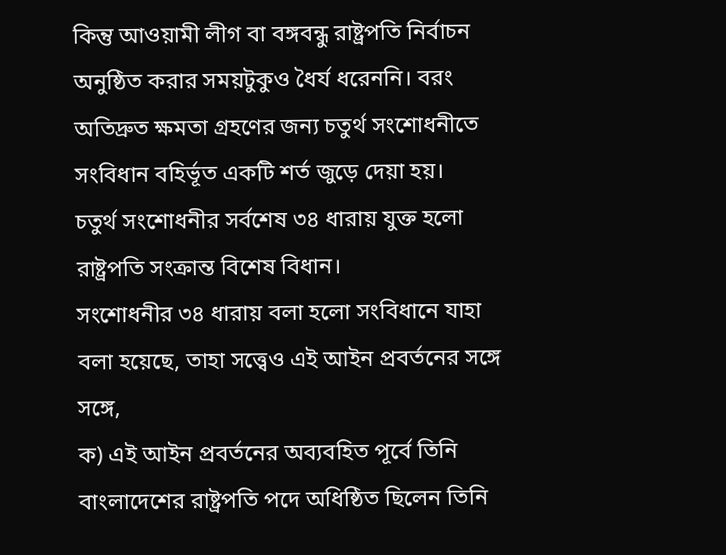কিন্তু আওয়ামী লীগ বা বঙ্গবন্ধু রাষ্ট্রপতি নির্বাচন অনুষ্ঠিত করার সময়টুকুও ধৈর্য ধরেননি। বরং অতিদ্রুত ক্ষমতা গ্রহণের জন্য চতুর্থ সংশোধনীতে সংবিধান বহির্ভূত একটি শর্ত জুড়ে দেয়া হয়।
চতুর্থ সংশোধনীর সর্বশেষ ৩৪ ধারায় যুক্ত হলো রাষ্ট্রপতি সংক্রান্ত বিশেষ বিধান।
সংশোধনীর ৩৪ ধারায় বলা হলো সংবিধানে যাহা বলা হয়েছে, তাহা সত্ত্বেও এই আইন প্রবর্তনের সঙ্গে সঙ্গে,
ক) এই আইন প্রবর্তনের অব্যবহিত পূর্বে তিনি বাংলাদেশের রাষ্ট্রপতি পদে অধিষ্ঠিত ছিলেন তিনি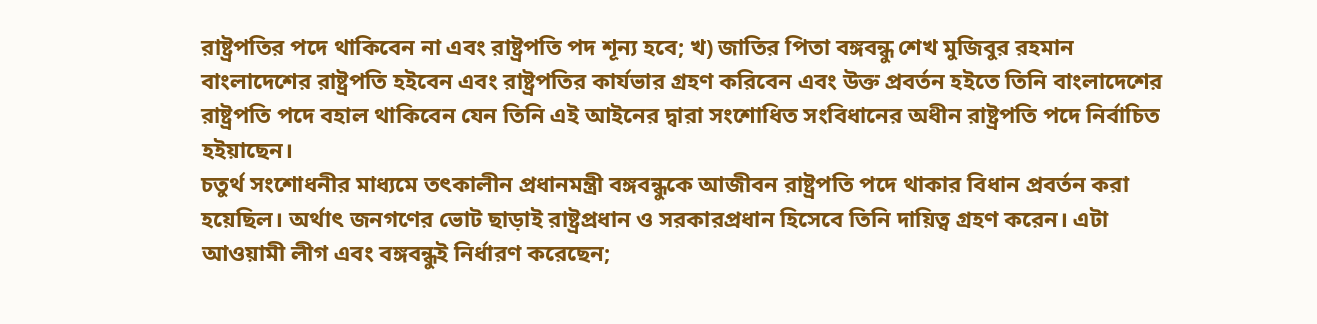রাষ্ট্রপতির পদে থাকিবেন না এবং রাষ্ট্রপতি পদ শূন্য হবে; খ) জাতির পিতা বঙ্গবন্ধু শেখ মুজিবুর রহমান বাংলাদেশের রাষ্ট্রপতি হইবেন এবং রাষ্ট্রপতির কার্যভার গ্রহণ করিবেন এবং উক্ত প্রবর্তন হইতে তিনি বাংলাদেশের রাষ্ট্রপতি পদে বহাল থাকিবেন যেন তিনি এই আইনের দ্বারা সংশোধিত সংবিধানের অধীন রাষ্ট্রপতি পদে নির্বাচিত হইয়াছেন।
চতুর্থ সংশোধনীর মাধ্যমে তৎকালীন প্রধানমন্ত্রী বঙ্গবন্ধুকে আজীবন রাষ্ট্রপতি পদে থাকার বিধান প্রবর্তন করা হয়েছিল। অর্থাৎ জনগণের ভোট ছাড়াই রাষ্ট্রপ্রধান ও সরকারপ্রধান হিসেবে তিনি দায়িত্ব গ্রহণ করেন। এটা আওয়ামী লীগ এবং বঙ্গবন্ধুই নির্ধারণ করেছেন;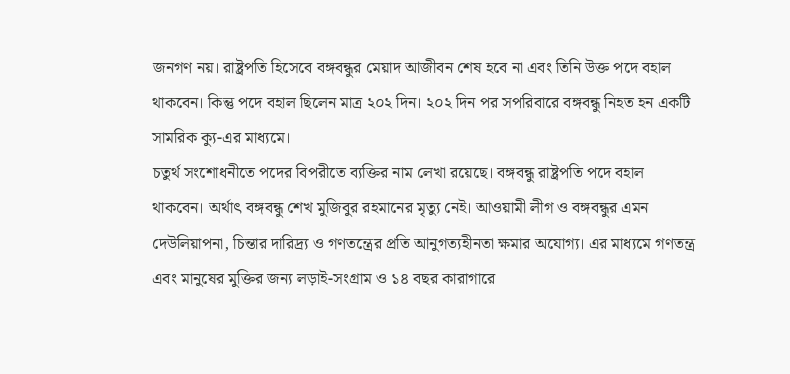জনগণ নয়। রাষ্ট্রপতি হিসেবে বঙ্গবন্ধুর মেয়াদ আজীবন শেষ হবে না এবং তিনি উক্ত পদে বহাল থাকবেন। কিন্তু পদে বহাল ছিলেন মাত্র ২০২ দিন। ২০২ দিন পর সপরিবারে বঙ্গবন্ধু নিহত হন একটি সামরিক ক্যু-এর মাধ্যমে।
চতুর্থ সংশোধনীতে পদের বিপরীতে ব্যক্তির নাম লেখা রয়েছে। বঙ্গবন্ধু রাষ্ট্রপতি পদে বহাল থাকবেন। অর্থাৎ বঙ্গবন্ধু শেখ মুজিবুর রহমানের মৃত্যু নেই। আওয়ামী লীগ ও বঙ্গবন্ধুর এমন দেউলিয়াপনা, চিন্তার দারিদ্র্য ও গণতন্ত্রের প্রতি আনুগত্যহীনতা ক্ষমার অযোগ্য। এর মাধ্যমে গণতন্ত্র এবং মানুষের মুক্তির জন্য লড়াই-সংগ্রাম ও ১৪ বছর কারাগারে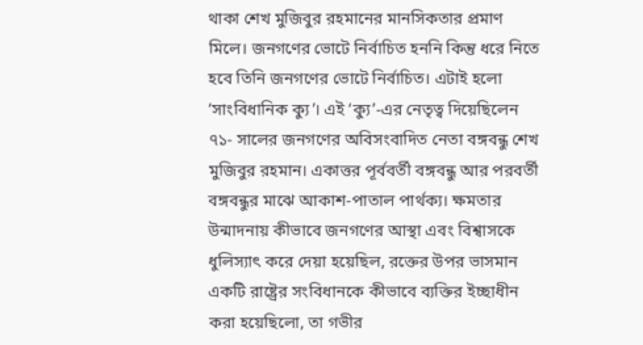থাকা শেখ মুজিবুর রহমানের মানসিকতার প্রমাণ মিলে। জনগণের ভোটে নির্বাচিত হননি কিন্তু ধরে নিতে হবে তিনি জনগণের ভোটে নির্বাচিত। এটাই হলো ‘সাংবিধানিক ক্যু’। এই ‘ক্যু’-এর নেতৃত্ব দিয়েছিলেন ৭১- সালের জনগণের অবিসংবাদিত নেতা বঙ্গবন্ধু শেখ মুজিবুর রহমান। একাত্তর পূর্ববর্তী বঙ্গবন্ধু আর পরবর্তী বঙ্গবন্ধুর মাঝে আকাশ-পাতাল পার্থক্য। ক্ষমতার উন্মাদনায় কীভাবে জনগণের আস্থা এবং বিশ্বাসকে ধুলিস্যাৎ করে দেয়া হয়েছিল, রক্তের উপর ভাসমান একটি রাষ্ট্রের সংবিধানকে কীভাবে ব্যক্তির ইচ্ছাধীন করা হয়েছিলো, তা গভীর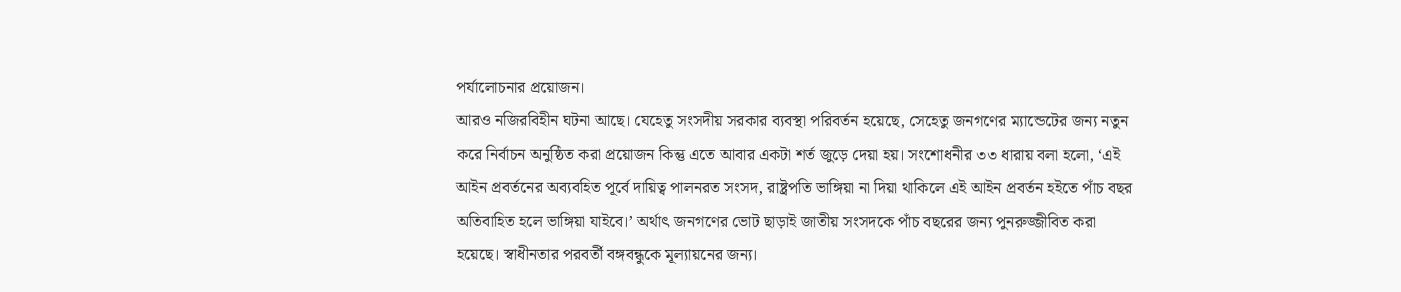পর্যালোচনার প্রয়োজন।
আরও নজিরবিহীন ঘটনা আছে। যেহেতু সংসদীয় সরকার ব্যবস্থা পরিবর্তন হয়েছে, সেহেতু জনগণের ম্যান্ডেটের জন্য নতুন করে নির্বাচন অনুষ্ঠিত করা প্রয়োজন কিন্তু এতে আবার একটা শর্ত জুড়ে দেয়া হয়। সংশোধনীর ৩৩ ধারায় বলা হলো, ‘এই আইন প্রবর্তনের অব্যবহিত পূর্বে দায়িত্ব পালনরত সংসদ, রাষ্ট্রপতি ভাঙ্গিয়া না দিয়া থাকিলে এই আইন প্রবর্তন হইতে পাঁচ বছর অতিবাহিত হলে ভাঙ্গিয়া যাইবে।’ অর্থাৎ জনগণের ভোট ছাড়াই জাতীয় সংসদকে পাঁচ বছরের জন্য পুনরুজ্জীবিত করা হয়েছে। স্বাধীনতার পরবর্তী বঙ্গবন্ধুকে মূল্যায়নের জন্য।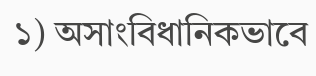১) অসাংবিধানিকভাবে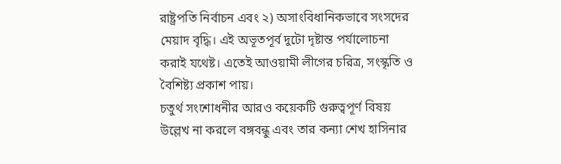রাষ্ট্রপতি নির্বাচন এবং ২) অসাংবিধানিকভাবে সংসদের মেয়াদ বৃদ্ধি। এই অভূতপূর্ব দুটো দৃষ্টান্ত পর্যালোচনা করাই যথেষ্ট। এতেই আওয়ামী লীগের চরিত্র, সংস্কৃতি ও বৈশিষ্ট্য প্রকাশ পায়।
চতুর্থ সংশোধনীর আরও কয়েকটি গুরুত্বপূর্ণ বিষয় উল্লেখ না করলে বঙ্গবন্ধু এবং তার কন্যা শেখ হাসিনার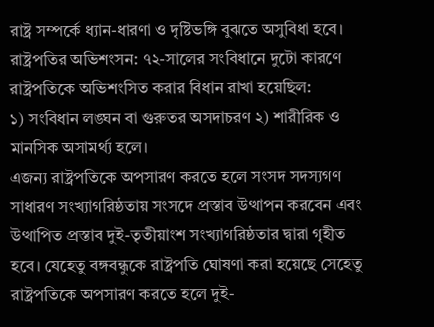রাষ্ট্র সম্পর্কে ধ্যান-ধারণা ও দৃষ্টিভঙ্গি বুঝতে অসুবিধা হবে।
রাষ্ট্রপতির অভিশংসন: ৭২-সালের সংবিধানে দুটো কারণে রাষ্ট্রপতিকে অভিশংসিত করার বিধান রাখা হয়েছিল:
১) সংবিধান লঙ্ঘন বা গুরুতর অসদাচরণ ২) শারীরিক ও মানসিক অসামর্থ্য হলে।
এজন্য রাষ্ট্রপতিকে অপসারণ করতে হলে সংসদ সদস্যগণ সাধারণ সংখ্যাগরিষ্ঠতায় সংসদে প্রস্তাব উত্থাপন করবেন এবং উত্থাপিত প্রস্তাব দুই-তৃতীয়াংশ সংখ্যাগরিষ্ঠতার দ্বারা গৃহীত হবে। যেহেতু বঙ্গবন্ধুকে রাষ্ট্রপতি ঘোষণা করা হয়েছে সেহেতু রাষ্ট্রপতিকে অপসারণ করতে হলে দুই-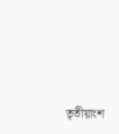তৃতীয়াংশ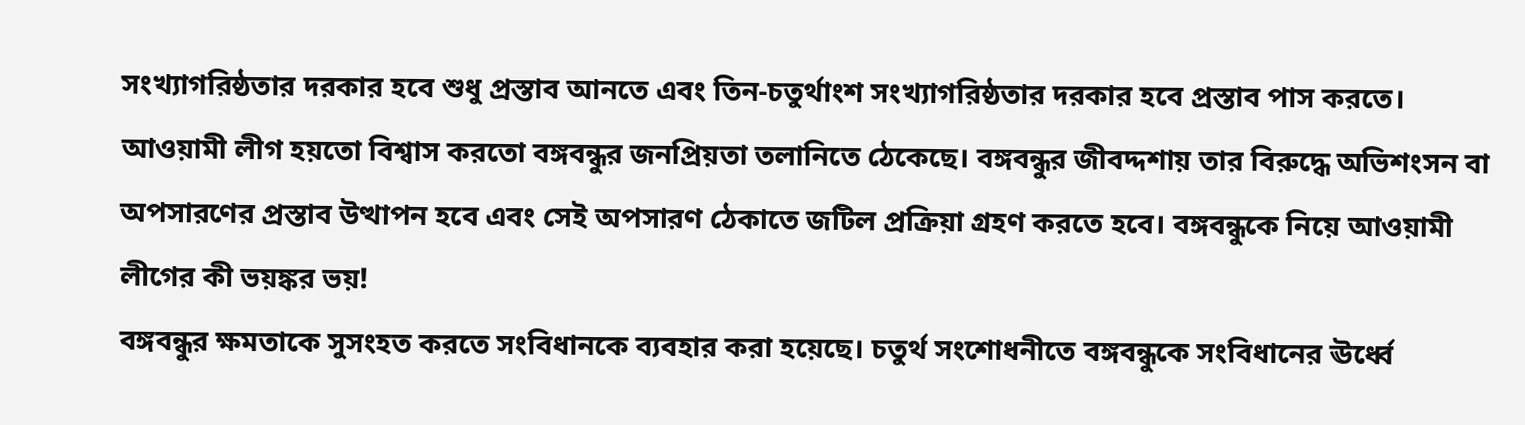সংখ্যাগরিষ্ঠতার দরকার হবে শুধু প্রস্তাব আনতে এবং তিন-চতুর্থাংশ সংখ্যাগরিষ্ঠতার দরকার হবে প্রস্তাব পাস করতে।
আওয়ামী লীগ হয়তো বিশ্বাস করতো বঙ্গবন্ধুর জনপ্রিয়তা তলানিতে ঠেকেছে। বঙ্গবন্ধুর জীবদ্দশায় তার বিরুদ্ধে অভিশংসন বা অপসারণের প্রস্তাব উত্থাপন হবে এবং সেই অপসারণ ঠেকাতে জটিল প্রক্রিয়া গ্রহণ করতে হবে। বঙ্গবন্ধুকে নিয়ে আওয়ামী লীগের কী ভয়ঙ্কর ভয়!
বঙ্গবন্ধুর ক্ষমতাকে সুসংহত করতে সংবিধানকে ব্যবহার করা হয়েছে। চতুর্থ সংশোধনীতে বঙ্গবন্ধুকে সংবিধানের ঊর্ধ্বে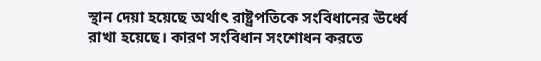স্থান দেয়া হয়েছে অর্থাৎ রাষ্ট্রপতিকে সংবিধানের ঊর্ধ্বে রাখা হয়েছে। কারণ সংবিধান সংশোধন করতে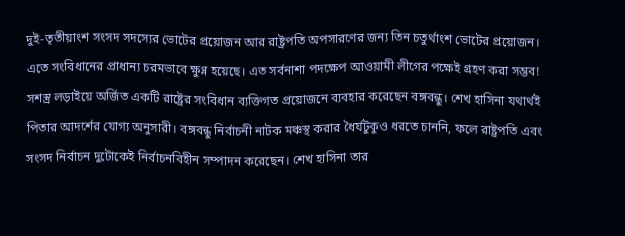দুই-তৃতীয়াংশ সংসদ সদস্যের ভোটের প্রয়োজন আর রাষ্ট্রপতি অপসারণের জন্য তিন চতুর্থাংশ ভোটের প্রয়োজন। এতে সংবিধানের প্রাধান্য চরমভাবে ক্ষুণ্ন হয়েছে। এত সর্বনাশা পদক্ষেপ আওয়ামী লীগের পক্ষেই গ্রহণ করা সম্ভব!
সশস্ত্র লড়াইয়ে অর্জিত একটি রাষ্ট্রের সংবিধান ব্যক্তিগত প্রয়োজনে ব্যবহার করেছেন বঙ্গবন্ধু। শেখ হাসিনা যথার্থই পিতার আদর্শের যোগ্য অনুসারী। বঙ্গবন্ধু নির্বাচনী নাটক মঞ্চস্থ করার ধৈর্যটুকুও ধরতে চাননি, ফলে রাষ্ট্রপতি এবং সংসদ নির্বাচন দুটোকেই নির্বাচনবিহীন সম্পাদন করেছেন। শেখ হাসিনা তার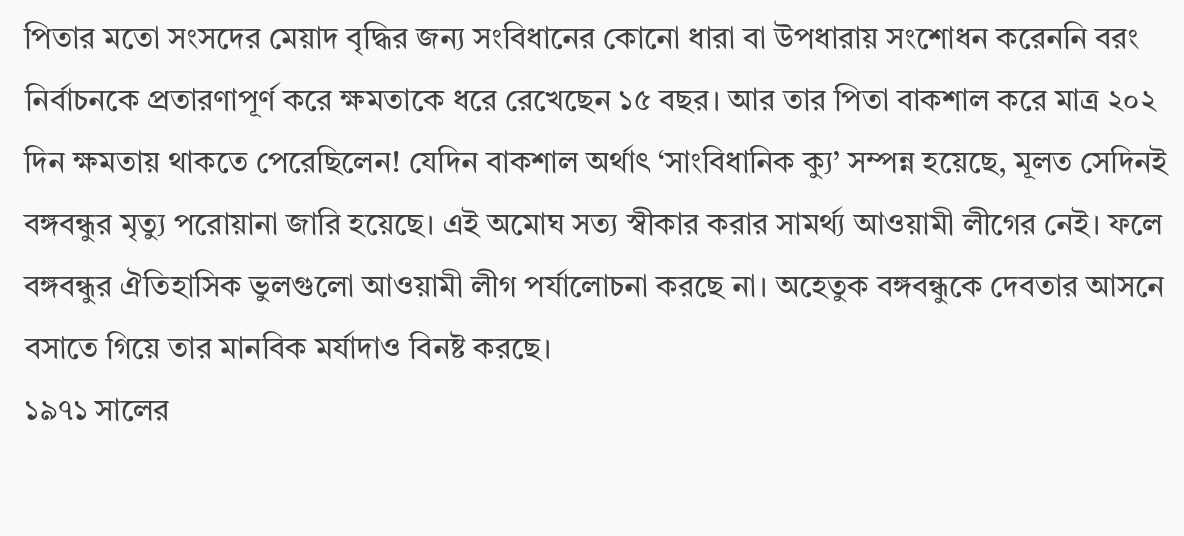পিতার মতো সংসদের মেয়াদ বৃদ্ধির জন্য সংবিধানের কোনো ধারা বা উপধারায় সংশোধন করেননি বরং নির্বাচনকে প্রতারণাপূর্ণ করে ক্ষমতাকে ধরে রেখেছেন ১৫ বছর। আর তার পিতা বাকশাল করে মাত্র ২০২ দিন ক্ষমতায় থাকতে পেরেছিলেন! যেদিন বাকশাল অর্থাৎ ‘সাংবিধানিক ক্যু’ সম্পন্ন হয়েছে, মূলত সেদিনই বঙ্গবন্ধুর মৃত্যু পরোয়ানা জারি হয়েছে। এই অমোঘ সত্য স্বীকার করার সামর্থ্য আওয়ামী লীগের নেই। ফলে বঙ্গবন্ধুর ঐতিহাসিক ভুলগুলো আওয়ামী লীগ পর্যালোচনা করছে না। অহেতুক বঙ্গবন্ধুকে দেবতার আসনে বসাতে গিয়ে তার মানবিক মর্যাদাও বিনষ্ট করছে।
১৯৭১ সালের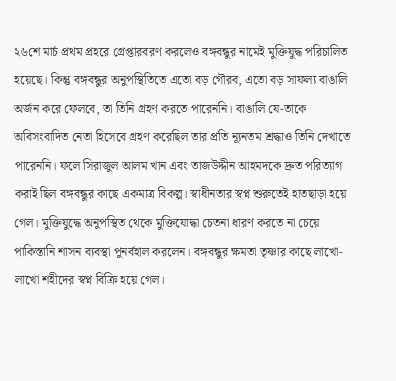২৬শে মার্চ প্রথম প্রহরে গ্রেপ্তারবরণ করলেও বঙ্গবন্ধুর নামেই মুক্তিযুদ্ধ পরিচালিত হয়েছে। কিন্তু বঙ্গবন্ধুর অনুপস্থিতিতে এতো বড় গৌরব, এতো বড় সাফল্য বাঙালি অর্জন করে ফেলবে, তা তিনি গ্রহণ করতে পারেননি। বাঙালি যে-তাকে অবিসংবাদিত নেতা হিসেবে গ্রহণ করেছিল তার প্রতি ন্যূনতম শ্রদ্ধাও তিনি দেখাতে পারেননি। ফলে সিরাজুল আলম খান এবং তাজউদ্দীন আহমদকে দ্রুত পরিত্যাগ করাই ছিল বঙ্গবন্ধুর কাছে একমাত্র বিকল্প। স্বাধীনতার স্বপ্ন শুরুতেই হাতছাড়া হয়ে গেল। মুক্তিযুদ্ধে অনুপস্থিত থেকে মুক্তিযোদ্ধা চেতনা ধারণ করতে না চেয়ে পাকিস্তানি শাসন ব্যবস্থা পুনর্বহাল করলেন। বঙ্গবন্ধুর ক্ষমতা তৃষ্ণার কাছে লাখো- লাখো শহীদের স্বপ্ন বিক্রি হয়ে গেল।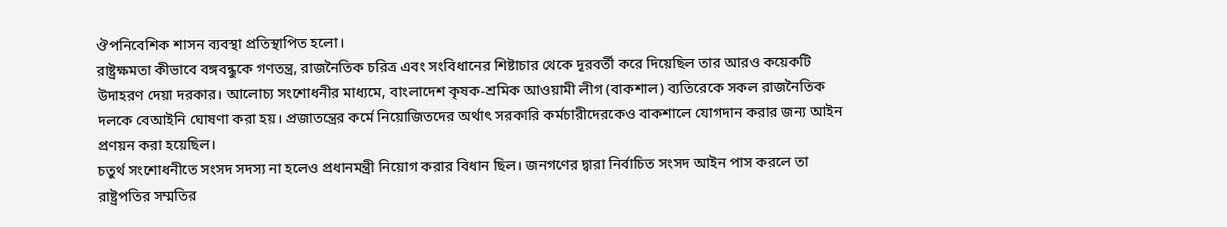ঔপনিবেশিক শাসন ব্যবস্থা প্রতিস্থাপিত হলো।
রাষ্ট্রক্ষমতা কীভাবে বঙ্গবন্ধুকে গণতন্ত্র, রাজনৈতিক চরিত্র এবং সংবিধানের শিষ্টাচার থেকে দূরবর্তী করে দিয়েছিল তার আরও কয়েকটি উদাহরণ দেয়া দরকার। আলোচ্য সংশোধনীর মাধ্যমে, বাংলাদেশ কৃষক-শ্রমিক আওয়ামী লীগ (বাকশাল) ব্যতিরেকে সকল রাজনৈতিক দলকে বেআইনি ঘোষণা করা হয়। প্রজাতন্ত্রের কর্মে নিয়োজিতদের অর্থাৎ সরকারি কর্মচারীদেরকেও বাকশালে যোগদান করার জন্য আইন প্রণয়ন করা হয়েছিল।
চতুর্থ সংশোধনীতে সংসদ সদস্য না হলেও প্রধানমন্ত্রী নিয়োগ করার বিধান ছিল। জনগণের দ্বারা নির্বাচিত সংসদ আইন পাস করলে তা রাষ্ট্রপতির সম্মতির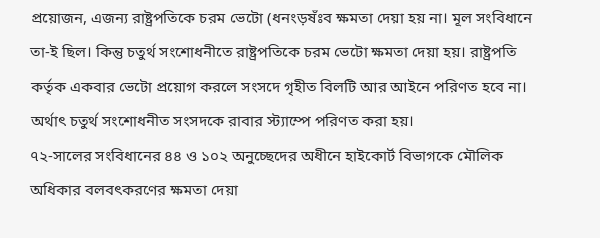প্রয়োজন, এজন্য রাষ্ট্রপতিকে চরম ভেটো (ধনংড়ষঁঃব ক্ষমতা দেয়া হয় না। মূল সংবিধানে তা-ই ছিল। কিন্তু চতুর্থ সংশোধনীতে রাষ্ট্রপতিকে চরম ভেটো ক্ষমতা দেয়া হয়। রাষ্ট্রপতি কর্তৃক একবার ভেটো প্রয়োগ করলে সংসদে গৃহীত বিলটি আর আইনে পরিণত হবে না। অর্থাৎ চতুর্থ সংশোধনীত সংসদকে রাবার স্ট্যাম্পে পরিণত করা হয়।
৭২-সালের সংবিধানের ৪৪ ও ১০২ অনুচ্ছেদের অধীনে হাইকোর্ট বিভাগকে মৌলিক অধিকার বলবৎকরণের ক্ষমতা দেয়া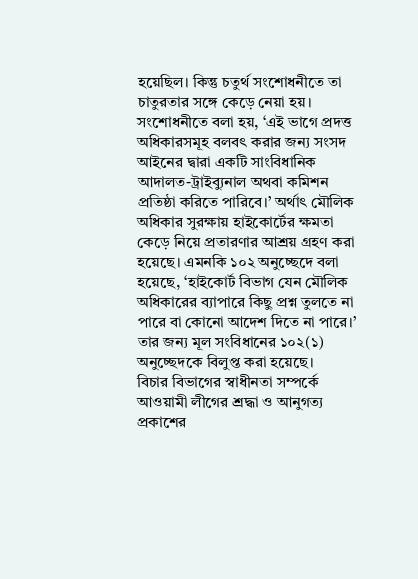হয়েছিল। কিন্তু চতুর্থ সংশোধনীতে তা চাতুরতার সঙ্গে কেড়ে নেয়া হয়। সংশোধনীতে বলা হয়, ‘এই ভাগে প্রদত্ত অধিকারসমূহ বলবৎ করার জন্য সংসদ আইনের দ্বারা একটি সাংবিধানিক আদালত-ট্রাইব্যুনাল অথবা কমিশন প্রতিষ্ঠা করিতে পারিবে।’ অর্থাৎ মৌলিক অধিকার সুরক্ষায় হাইকোর্টের ক্ষমতা কেড়ে নিয়ে প্রতারণার আশ্রয় গ্রহণ করা হয়েছে। এমনকি ১০২ অনুচ্ছেদে বলা হয়েছে, ‘হাইকোর্ট বিভাগ যেন মৌলিক অধিকারের ব্যাপারে কিছু প্রশ্ন তুলতে না পারে বা কোনো আদেশ দিতে না পারে।’ তার জন্য মূল সংবিধানের ১০২(১) অনুচ্ছেদকে বিলুপ্ত করা হয়েছে।
বিচার বিভাগের স্বাধীনতা সম্পর্কে আওয়ামী লীগের শ্রদ্ধা ও আনুগত্য প্রকাশের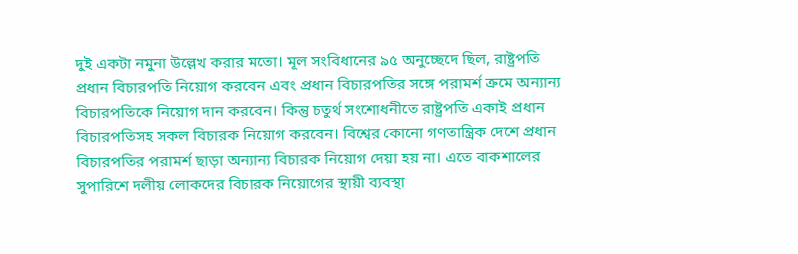দুই একটা নমুনা উল্লেখ করার মতো। মূল সংবিধানের ৯৫ অনুচ্ছেদে ছিল, রাষ্ট্রপতি প্রধান বিচারপতি নিয়োগ করবেন এবং প্রধান বিচারপতির সঙ্গে পরামর্শ ক্রমে অন্যান্য বিচারপতিকে নিয়োগ দান করবেন। কিন্তু চতুর্থ সংশোধনীতে রাষ্ট্রপতি একাই প্রধান বিচারপতিসহ সকল বিচারক নিয়োগ করবেন। বিশ্বের কোনো গণতান্ত্রিক দেশে প্রধান বিচারপতির পরামর্শ ছাড়া অন্যান্য বিচারক নিয়োগ দেয়া হয় না। এতে বাকশালের সুপারিশে দলীয় লোকদের বিচারক নিয়োগের স্থায়ী ব্যবস্থা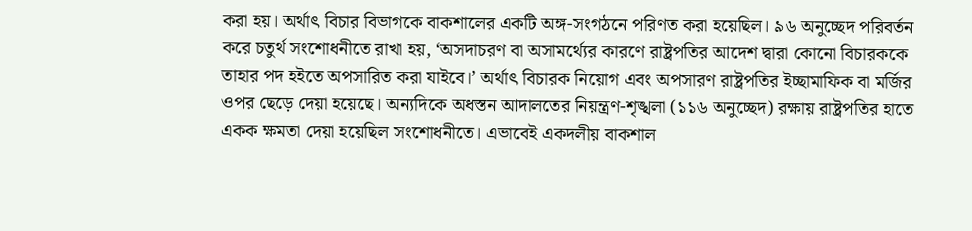করা হয়। অর্থাৎ বিচার বিভাগকে বাকশালের একটি অঙ্গ-সংগঠনে পরিণত করা হয়েছিল। ৯৬ অনুচ্ছেদ পরিবর্তন করে চতুর্থ সংশোধনীতে রাখা হয়, ‘অসদাচরণ বা অসামর্থ্যের কারণে রাষ্ট্রপতির আদেশ দ্বারা কোনো বিচারককে তাহার পদ হইতে অপসারিত করা যাইবে।’ অর্থাৎ বিচারক নিয়োগ এবং অপসারণ রাষ্ট্রপতির ইচ্ছামাফিক বা মর্জির ওপর ছেড়ে দেয়া হয়েছে। অন্যদিকে অধস্তন আদালতের নিয়ন্ত্রণ-শৃঙ্খলা (১১৬ অনুচ্ছেদ) রক্ষায় রাষ্ট্রপতির হাতে একক ক্ষমতা দেয়া হয়েছিল সংশোধনীতে। এভাবেই একদলীয় বাকশাল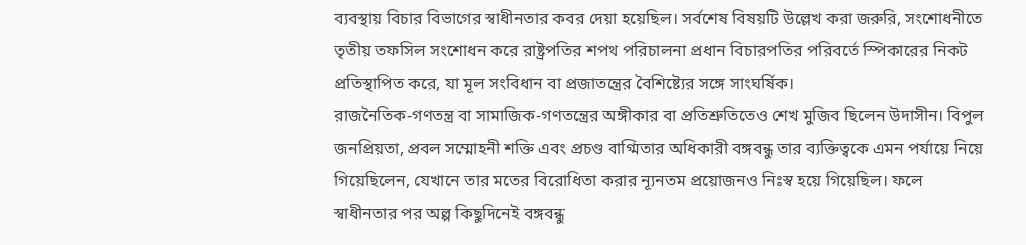ব্যবস্থায় বিচার বিভাগের স্বাধীনতার কবর দেয়া হয়েছিল। সর্বশেষ বিষয়টি উল্লেখ করা জরুরি, সংশোধনীতে তৃতীয় তফসিল সংশোধন করে রাষ্ট্রপতির শপথ পরিচালনা প্রধান বিচারপতির পরিবর্তে স্পিকারের নিকট প্রতিস্থাপিত করে, যা মূল সংবিধান বা প্রজাতন্ত্রের বৈশিষ্ট্যের সঙ্গে সাংঘর্ষিক।
রাজনৈতিক-গণতন্ত্র বা সামাজিক-গণতন্ত্রের অঙ্গীকার বা প্রতিশ্রুতিতেও শেখ মুজিব ছিলেন উদাসীন। বিপুল জনপ্রিয়তা, প্রবল সম্মোহনী শক্তি এবং প্রচণ্ড বাগ্মিতার অধিকারী বঙ্গবন্ধু তার ব্যক্তিত্বকে এমন পর্যায়ে নিয়ে গিয়েছিলেন, যেখানে তার মতের বিরোধিতা করার ন্যূনতম প্রয়োজনও নিঃস্ব হয়ে গিয়েছিল। ফলে স্বাধীনতার পর অল্প কিছুদিনেই বঙ্গবন্ধু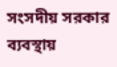সংসদীয় সরকার ব্যবস্থায়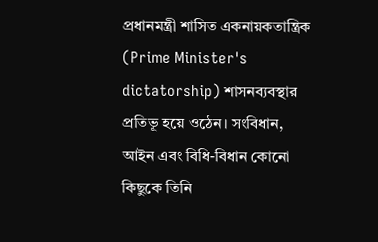প্রধানমন্ত্রী শাসিত একনায়কতান্ত্রিক (Prime Minister's dictatorship) শাসনব্যবস্থার প্রতিভূ হয়ে ওঠেন। সংবিধান, আইন এবং বিধি-বিধান কোনো কিছুকে তিনি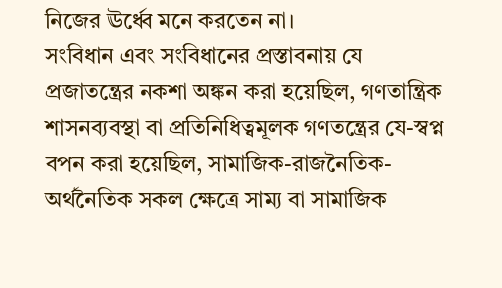নিজের ঊর্ধ্বে মনে করতেন না।
সংবিধান এবং সংবিধানের প্রস্তাবনায় যে প্রজাতন্ত্রের নকশা অঙ্কন করা হয়েছিল, গণতান্ত্রিক শাসনব্যবস্থা বা প্রতিনিধিত্বমূলক গণতন্ত্রের যে-স্বপ্ন বপন করা হয়েছিল, সামাজিক-রাজনৈতিক-অর্থনৈতিক সকল ক্ষেত্রে সাম্য বা সামাজিক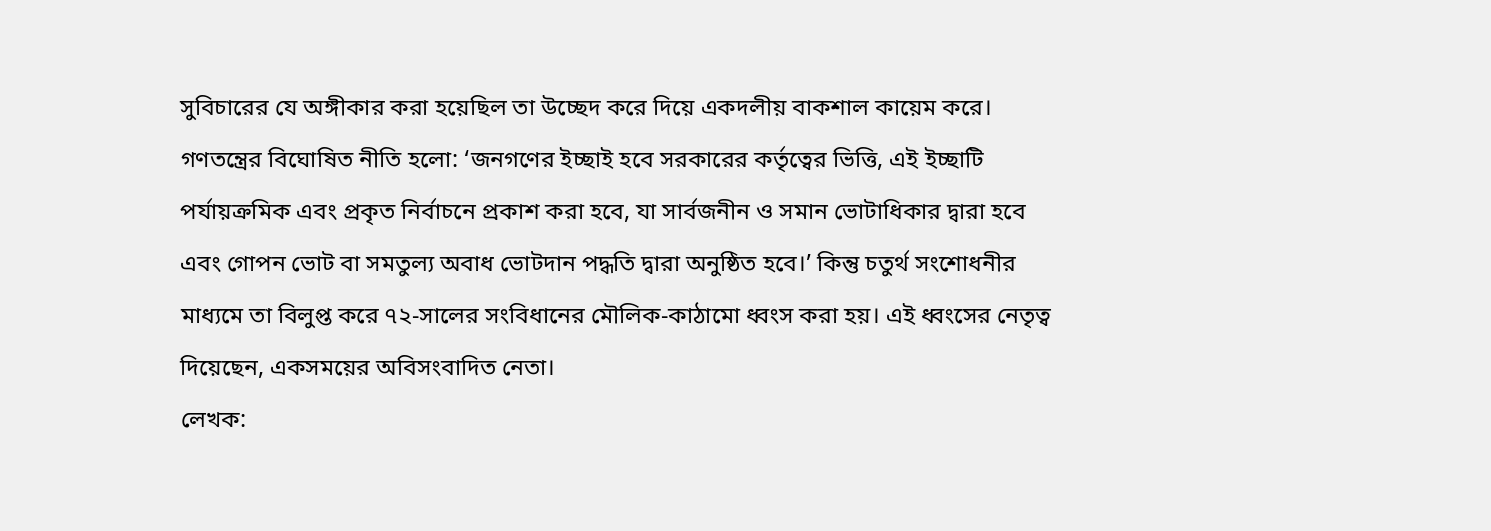সুবিচারের যে অঙ্গীকার করা হয়েছিল তা উচ্ছেদ করে দিয়ে একদলীয় বাকশাল কায়েম করে।
গণতন্ত্রের বিঘোষিত নীতি হলো: ‘জনগণের ইচ্ছাই হবে সরকারের কর্তৃত্বের ভিত্তি, এই ইচ্ছাটি পর্যায়ক্রমিক এবং প্রকৃত নির্বাচনে প্রকাশ করা হবে, যা সার্বজনীন ও সমান ভোটাধিকার দ্বারা হবে এবং গোপন ভোট বা সমতুল্য অবাধ ভোটদান পদ্ধতি দ্বারা অনুষ্ঠিত হবে।’ কিন্তু চতুর্থ সংশোধনীর মাধ্যমে তা বিলুপ্ত করে ৭২-সালের সংবিধানের মৌলিক-কাঠামো ধ্বংস করা হয়। এই ধ্বংসের নেতৃত্ব দিয়েছেন, একসময়ের অবিসংবাদিত নেতা।
লেখক: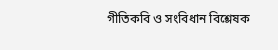গীতিকবি ও সংবিধান বিশ্লেষক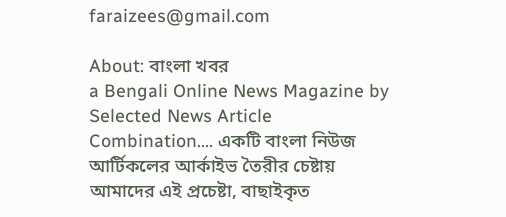faraizees@gmail.com

About: বাংলা খবর
a Bengali Online News Magazine by Selected News Article Combination.... একটি বাংলা নিউজ আর্টিকলের আর্কাইভ তৈরীর চেষ্টায় আমাদের এই প্রচেষ্টা, বাছাইকৃত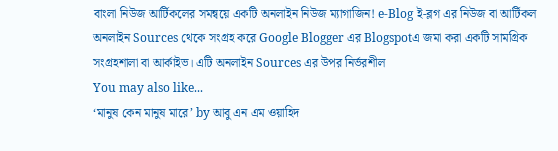বাংলা নিউজ আর্টিকলের সমন্বয়ে একটি অনলাইন নিউজ ম্যাগাজিন! e-Blog ই-ব্লগ এর নিউজ বা আর্টিকল অনলাইন Sources থেকে সংগ্রহ করে Google Blogger এর Blogspotএ জমা করা একটি সামগ্রিক সংগ্রহশালা বা আর্কাইভ। এটি অনলাইন Sources এর উপর নির্ভরশীল
You may also like...
‘মানুষ কেন মানুষ মারে’ by আবু এন এম ওয়াহিদ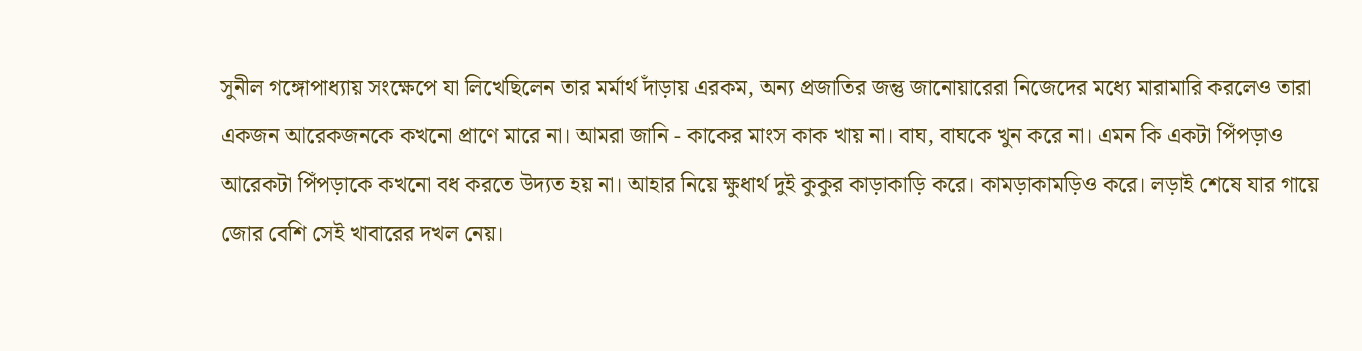সুনীল গঙ্গোপাধ্যায় সংক্ষেপে যা লিখেছিলেন তার মর্মার্থ দাঁড়ায় এরকম, অন্য প্রজাতির জন্তু জানোয়ারেরা নিজেদের মধ্যে মারামারি করলেও তারা একজন আরেকজনকে কখনো প্রাণে মারে না। আমরা জানি - কাকের মাংস কাক খায় না। বাঘ, বাঘকে খুন করে না। এমন কি একটা পিঁপড়াও আরেকটা পিঁপড়াকে কখনো বধ করতে উদ্যত হয় না। আহার নিয়ে ক্ষুধার্থ দুই কুকুর কাড়াকাড়ি করে। কামড়াকামড়িও করে। লড়াই শেষে যার গায়ে জোর বেশি সেই খাবারের দখল নেয়।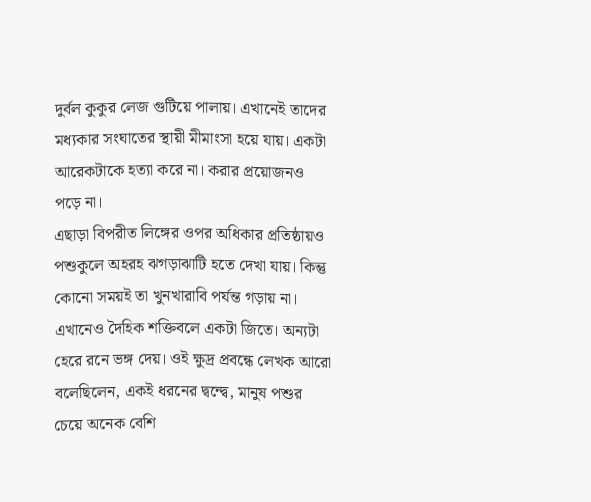দুর্বল কুকুর লেজ গুটিয়ে পালায়। এখানেই তাদের মধ্যকার সংঘাতের স্থায়ী মীমাংসা হয়ে যায়। একটা আরেকটাকে হত্যা করে না। করার প্রয়োজনও পড়ে না।
এছাড়া বিপরীত লিঙ্গের ওপর অধিকার প্রতিষ্ঠায়ও পশুকুলে অহরহ ঝগড়াঝাটি হতে দেখা যায়। কিন্তু কোনো সময়ই তা খুনখারাবি পর্যন্ত গড়ায় না। এখানেও দৈহিক শক্তিবলে একটা জিতে। অন্যটা হেরে রনে ভঙ্গ দেয়। ওই ক্ষুদ্র প্রবন্ধে লেখক আরো বলেছিলেন, একই ধরনের দ্বন্দ্বে, মানুষ পশুর চেয়ে অনেক বেশি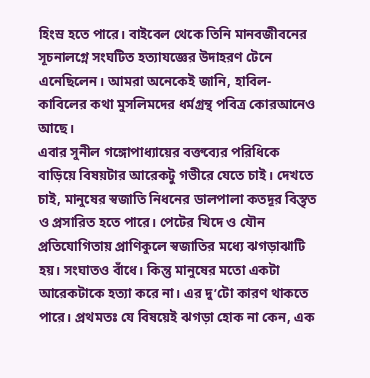হিংস্র হতে পারে। বাইবেল থেকে তিনি মানবজীবনের সূচনালগ্নে সংঘটিত হত্যাযজ্ঞের উদাহরণ টেনে এনেছিলেন। আমরা অনেকেই জানি, হাবিল-কাবিলের কথা মুসলিমদের ধর্মগ্রন্থ পবিত্র কোরআনেও আছে।
এবার সুনীল গঙ্গোপাধ্যায়ের বক্তব্যের পরিধিকে বাড়িয়ে বিষয়টার আরেকটু গভীরে যেতে চাই। দেখতে চাই, মানুষের স্বজাতি নিধনের ডালপালা কতদূর বিস্তৃত ও প্রসারিত হতে পারে। পেটের খিদে ও যৌন প্রতিযোগিতায় প্রাণিকুলে স্বজাতির মধ্যে ঝগড়াঝাটি হয়। সংঘাতও বাঁধে। কিন্তু মানুষের মতো একটা আরেকটাকে হত্যা করে না। এর দু’টো কারণ থাকতে পারে। প্রথমতঃ যে বিষয়েই ঝগড়া হোক না কেন, এক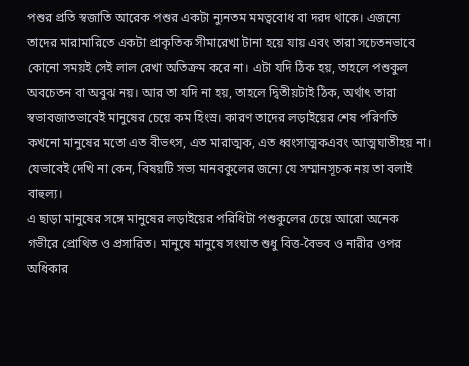পশুর প্রতি স্বজাতি আরেক পশুর একটা ন্যুনতম মমত্ববোধ বা দরদ থাকে। এজন্যে তাদের মারামারিতে একটা প্রাকৃতিক সীমারেখা টানা হয়ে যায় এবং তারা সচেতনভাবে কোনো সময়ই সেই লাল রেখা অতিক্রম করে না। এটা যদি ঠিক হয়, তাহলে পশুকুল অবচেতন বা অবুঝ নয়। আর তা যদি না হয়, তাহলে দ্বিতীয়টাই ঠিক, অর্থাৎ তারা স্বভাবজাতভাবেই মানুষের চেয়ে কম হিংস্র। কারণ তাদের লড়াইয়ের শেষ পরিণতি কখনো মানুষের মতো এত বীভৎস, এত মারাত্মক, এত ধ্বংসাত্মকএবং আত্মঘাতীহয় না। যেভাবেই দেখি না কেন, বিষয়টি সভ্য মানবকুলের জন্যে যে সম্মানসূচক নয় তা বলাই বাহুল্য।
এ ছাড়া মানুষের সঙ্গে মানুষের লড়াইয়ের পরিধিটা পশুকুলের চেয়ে আরো অনেক গভীরে প্রোথিত ও প্রসারিত। মানুষে মানুষে সংঘাত শুধু বিত্ত-বৈভব ও নারীর ওপর অধিকার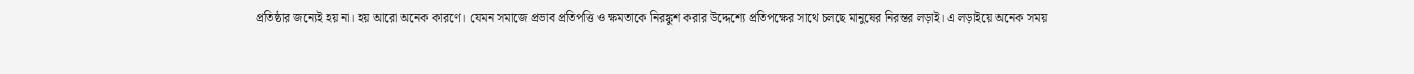প্রতিষ্ঠার জন্যেই হয় না। হয় আরো অনেক কারণে। যেমন সমাজে প্রভাব প্রতিপত্তি ও ক্ষমতাকে নিরঙ্কুশ করার উদ্দেশ্যে প্রতিপক্ষের সাথে চলছে মানুষের নিরন্তর লড়াই। এ লড়াইয়ে অনেক সময়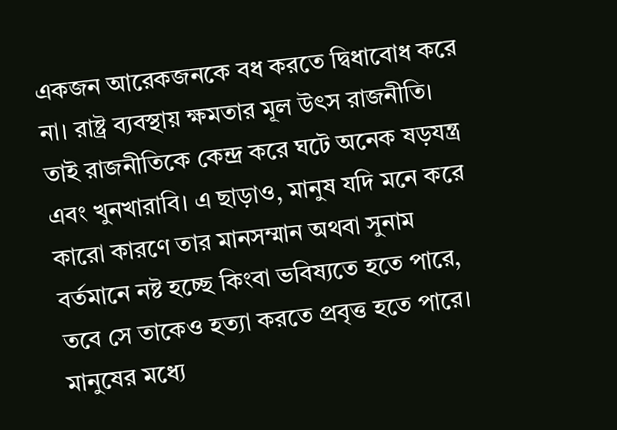একজন আরেকজনকে বধ করতে দ্বিধাবোধ করে না। রাষ্ট্র ব্যবস্থায় ক্ষমতার মূল উৎস রাজনীতি। তাই রাজনীতিকে কেন্দ্র করে ঘটে অনেক ষড়যন্ত্র এবং খুনখারাবি। এ ছাড়াও, মানুষ যদি মনে করে কারো কারণে তার মানসম্মান অথবা সুনাম বর্তমানে নষ্ট হচ্ছে কিংবা ভবিষ্যতে হতে পারে, তবে সে তাকেও হত্যা করতে প্রবৃত্ত হতে পারে। মানুষের মধ্যে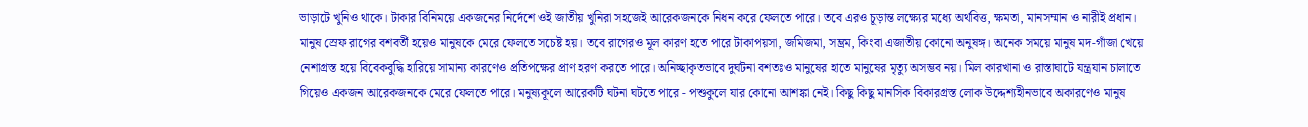ভাড়াটে খুনিও থাকে। টাকার বিনিময়ে একজনের নির্দেশে ওই জাতীয় খুনিরা সহজেই আরেকজনকে নিধন করে ফেলতে পারে। তবে এরও চূড়ান্ত লক্ষ্যের মধ্যে অর্থবিত্ত, ক্ষমতা, মানসম্মান ও নারীই প্রধান। মানুষ স্রেফ রাগের বশবর্তী হয়েও মানুষকে মেরে ফেলতে সচেষ্ট হয়। তবে রাগেরও মূল কারণ হতে পারে টাকাপয়সা, জমিজমা, সম্ভ্রম, কিংবা এজাতীয় কোনো অনুষঙ্গ। অনেক সময়ে মানুষ মদ-গাঁজা খেয়ে নেশাগ্রস্ত হয়ে বিবেকবুদ্ধি হারিয়ে সামান্য কারণেও প্রতিপক্ষের প্রাণ হরণ করতে পারে। অনিচ্ছাকৃতভাবে দুর্ঘটনা বশতঃও মানুষের হাতে মানুষের মৃত্যু অসম্ভব নয়। মিল কারখানা ও রাস্তাঘাটে যন্ত্রযান চালাতে গিয়েও একজন আরেকজনকে মেরে ফেলতে পারে। মনুষ্যকূলে আরেকটি ঘটনা ঘটতে পারে - পশুকুলে যার কোনো আশঙ্কা নেই। কিছু কিছু মানসিক বিকারগ্রস্ত লোক উদ্দেশ্যহীনভাবে অকারণেও মানুষ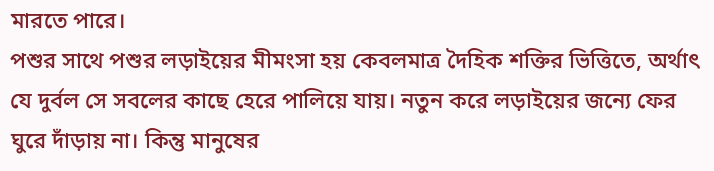মারতে পারে।
পশুর সাথে পশুর লড়াইয়ের মীমংসা হয় কেবলমাত্র দৈহিক শক্তির ভিত্তিতে, অর্থাৎ যে দুর্বল সে সবলের কাছে হেরে পালিয়ে যায়। নতুন করে লড়াইয়ের জন্যে ফের ঘুরে দাঁড়ায় না। কিন্তু মানুষের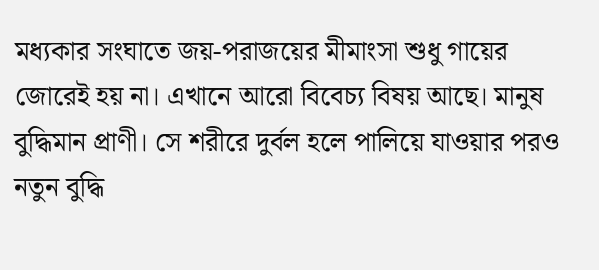মধ্যকার সংঘাতে জয়-পরাজয়ের মীমাংসা শুধু গায়ের জোরেই হয় না। এখানে আরো বিবেচ্য বিষয় আছে। মানুষ বুদ্ধিমান প্রাণী। সে শরীরে দুর্বল হলে পালিয়ে যাওয়ার পরও নতুন বুদ্ধি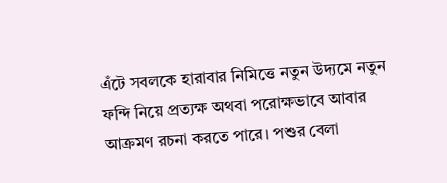এঁটে সবলকে হারাবার নিমিত্তে নতুন উদ্যমে নতুন ফন্দি নিয়ে প্রত্যক্ষ অথবা পরোক্ষভাবে আবার আক্রমণ রচনা করতে পারে। পশুর বেলা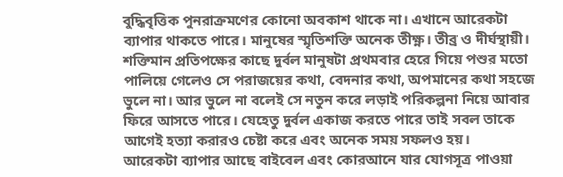বুদ্ধিবৃত্তিক পুনরাক্রমণের কোনো অবকাশ থাকে না। এখানে আরেকটা ব্যাপার থাকতে পারে। মানুষের স্মৃতিশক্তি অনেক তীক্ষ্ণ। তীব্র ও দীর্ঘস্থায়ী। শক্তিমান প্রতিপক্ষের কাছে দুর্বল মানুষটা প্রথমবার হেরে গিয়ে পশুর মতো পালিয়ে গেলেও সে পরাজয়ের কথা, বেদনার কথা, অপমানের কথা সহজে ভুলে না। আর ভুলে না বলেই সে নতুন করে লড়াই পরিকল্পনা নিয়ে আবার ফিরে আসতে পারে। যেহেতু দুর্বল একাজ করতে পারে তাই সবল তাকে আগেই হত্যা করারও চেষ্টা করে এবং অনেক সময় সফলও হয়।
আরেকটা ব্যাপার আছে বাইবেল এবং কোরআনে যার যোগসূত্র পাওয়া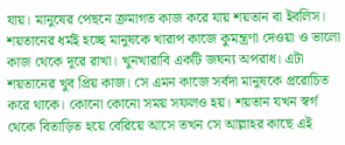যায়। মানুষের পেছনে ক্রমাগত কাজ করে যায় শয়তান বা ইবলিস। শয়তানের ধর্মই হচ্ছে মানুষকে খারাপ কাজে কুমন্ত্রণা দেওয়া ও ভালো কাজ থেকে দূরে রাখা। খুনখারাবি একটি জঘন্য অপরাধ। এটা শয়তানের খুব প্রিয় কাজ। সে এমন কাজে সর্বদা মানুষকে প্ররোচিত করে থাকে। কোনো কোনো সময় সফলও হয়। শয়তান যখন স্বর্গ থেকে বিতাড়িত হয়ে বেরিয়ে আসে তখন সে আল্লাহর কাছে এই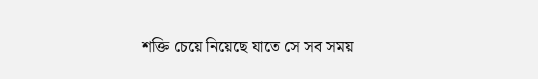শক্তি চেয়ে নিয়েছে যাতে সে সব সময়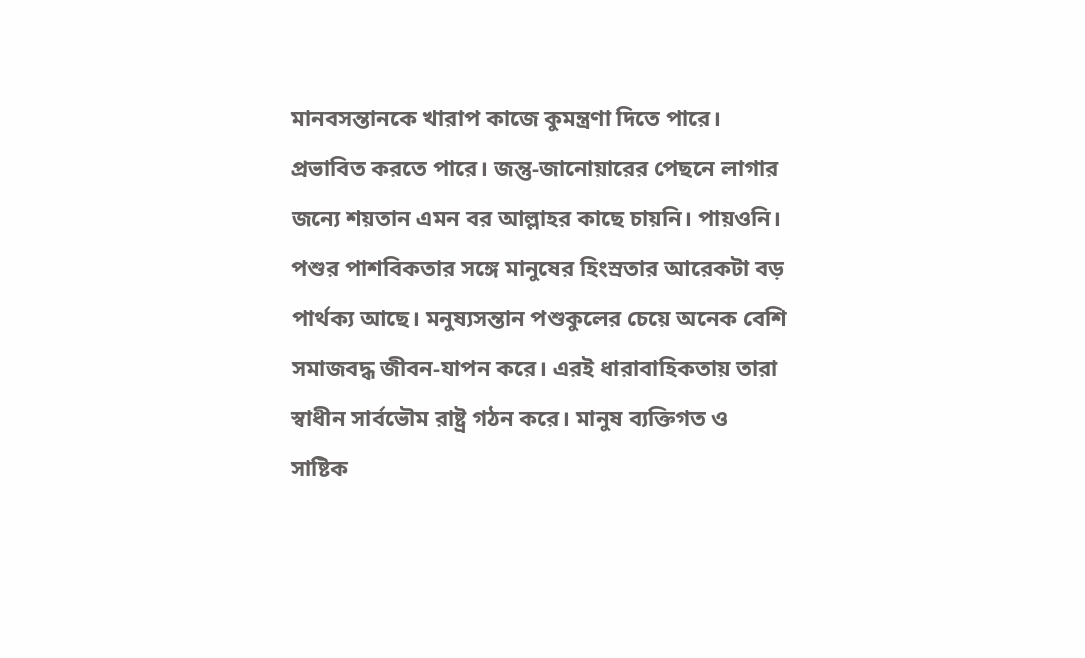মানবসন্তানকে খারাপ কাজে কুমন্ত্রণা দিতে পারে। প্রভাবিত করতে পারে। জন্তু-জানোয়ারের পেছনে লাগার জন্যে শয়তান এমন বর আল্লাহর কাছে চায়নি। পায়ওনি।
পশুর পাশবিকতার সঙ্গে মানুষের হিংস্রতার আরেকটা বড় পার্থক্য আছে। মনুষ্যসন্তান পশুকুলের চেয়ে অনেক বেশি সমাজবদ্ধ জীবন-যাপন করে। এরই ধারাবাহিকতায় তারা স্বাধীন সার্বভৌম রাষ্ট্র গঠন করে। মানুষ ব্যক্তিগত ও সাষ্টিক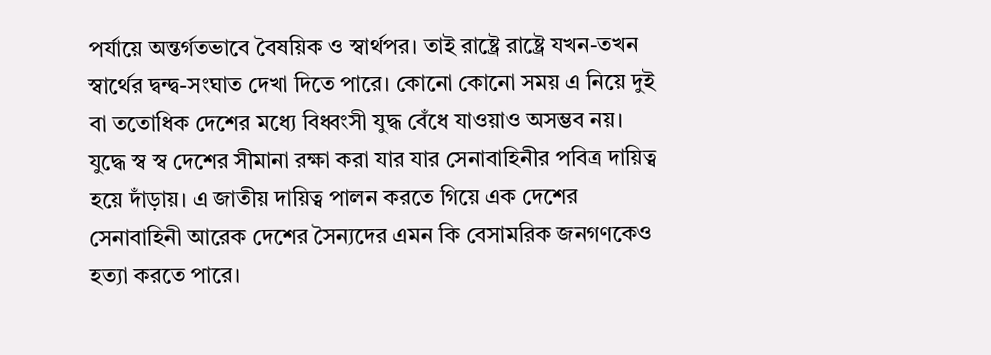পর্যায়ে অন্তর্গতভাবে বৈষয়িক ও স্বার্থপর। তাই রাষ্ট্রে রাষ্ট্রে যখন-তখন স্বার্থের দ্বন্দ্ব-সংঘাত দেখা দিতে পারে। কোনো কোনো সময় এ নিয়ে দুই বা ততোধিক দেশের মধ্যে বিধ্বংসী যুদ্ধ বেঁধে যাওয়াও অসম্ভব নয়। যুদ্ধে স্ব স্ব দেশের সীমানা রক্ষা করা যার যার সেনাবাহিনীর পবিত্র দায়িত্ব হয়ে দাঁড়ায়। এ জাতীয় দায়িত্ব পালন করতে গিয়ে এক দেশের সেনাবাহিনী আরেক দেশের সৈন্যদের এমন কি বেসামরিক জনগণকেও হত্যা করতে পারে।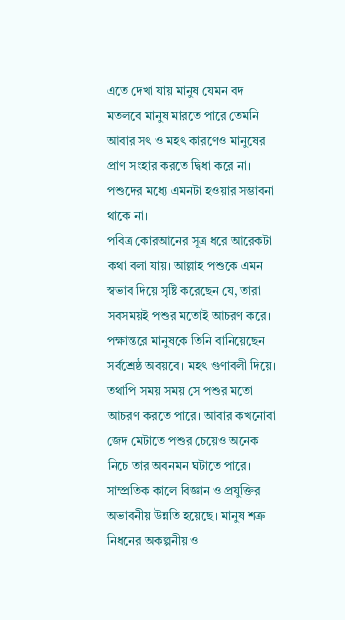এতে দেখা যায় মানুষ যেমন বদ মতলবে মানুষ মারতে পারে তেমনি আবার সৎ ও মহৎ কারণেও মানুষের প্রাণ সংহার করতে দ্বিধা করে না। পশুদের মধ্যে এমনটা হওয়ার সম্ভাবনা থাকে না।
পবিত্র কোরআনের সূত্র ধরে আরেকটা কথা বলা যায়। আল্লাহ পশুকে এমন স্বভাব দিয়ে সৃষ্টি করেছেন যে, তারা সবসময়ই পশুর মতোই আচরণ করে। পক্ষান্তরে মানুষকে তিনি বানিয়েছেন সর্বশ্রেষ্ঠ অবয়বে। মহৎ গুণাবলী দিয়ে। তথাপি সময় সময় সে পশুর মতো আচরণ করতে পারে। আবার কখনোবা জেদ মেটাতে পশুর চেয়েও অনেক নিচে তার অবনমন ঘটাতে পারে।
সাম্প্রতিক কালে বিজ্ঞান ও প্রযুক্তির অভাবনীয় উন্নতি হয়েছে। মানুষ শত্রু নিধনের অকল্পনীয় ও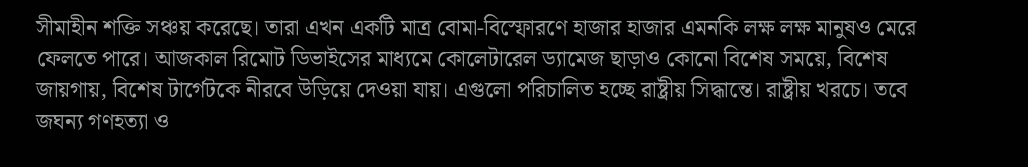সীমাহীন শক্তি সঞ্চয় করেছে। তারা এখন একটি মাত্র বোমা-বিস্ফোরণে হাজার হাজার এমনকি লক্ষ লক্ষ মানুষও মেরে ফেলতে পারে। আজকাল রিমোট ডিভাইসের মাধ্যমে কোলেটারেল ড্যামেজ ছাড়াও কোনো বিশেষ সময়ে, বিশেষ জায়গায়, বিশেষ টার্গেটকে নীরবে উড়িয়ে দেওয়া যায়। এগুলো পরিচালিত হচ্ছে রাষ্ট্রীয় সিদ্ধান্তে। রাষ্ট্রীয় খরচে। তবে জঘন্য গণহত্যা ও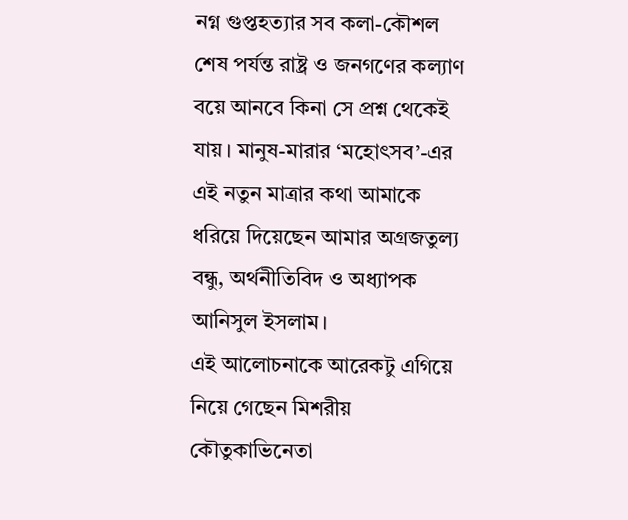নগ্ন গুপ্তহত্যার সব কলা-কৌশল শেষ পর্যন্ত রাষ্ট্র ও জনগণের কল্যাণ বয়ে আনবে কিনা সে প্রশ্ন থেকেই যায়। মানুষ-মারার ‘মহোৎসব’-এর এই নতুন মাত্রার কথা আমাকে ধরিয়ে দিয়েছেন আমার অগ্রজতুল্য বন্ধু, অর্থনীতিবিদ ও অধ্যাপক আনিসুল ইসলাম।
এই আলোচনাকে আরেকটু এগিয়ে নিয়ে গেছেন মিশরীয় কৌতুকাভিনেতা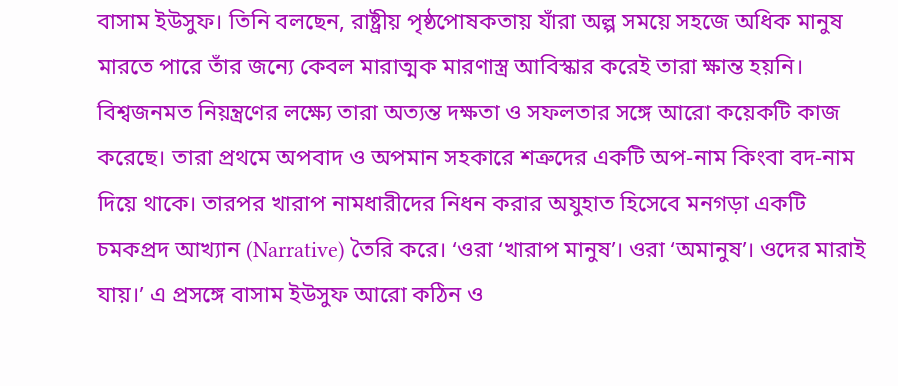বাসাম ইউসুফ। তিনি বলছেন, রাষ্ট্রীয় পৃষ্ঠপোষকতায় যাঁরা অল্প সময়ে সহজে অধিক মানুষ মারতে পারে তাঁর জন্যে কেবল মারাত্মক মারণাস্ত্র আবিস্কার করেই তারা ক্ষান্ত হয়নি। বিশ্বজনমত নিয়ন্ত্রণের লক্ষ্যে তারা অত্যন্ত দক্ষতা ও সফলতার সঙ্গে আরো কয়েকটি কাজ করেছে। তারা প্রথমে অপবাদ ও অপমান সহকারে শত্রুদের একটি অপ-নাম কিংবা বদ-নাম দিয়ে থাকে। তারপর খারাপ নামধারীদের নিধন করার অযুহাত হিসেবে মনগড়া একটি চমকপ্রদ আখ্যান (Narrative) তৈরি করে। ‘ওরা ‘খারাপ মানুষ’। ওরা ‘অমানুষ’। ওদের মারাই যায়।’ এ প্রসঙ্গে বাসাম ইউসুফ আরো কঠিন ও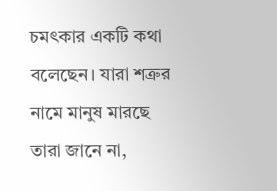চমৎকার একটি কথা বলেছেন। যারা শত্রুর নামে মানুষ মারছে তারা জানে না,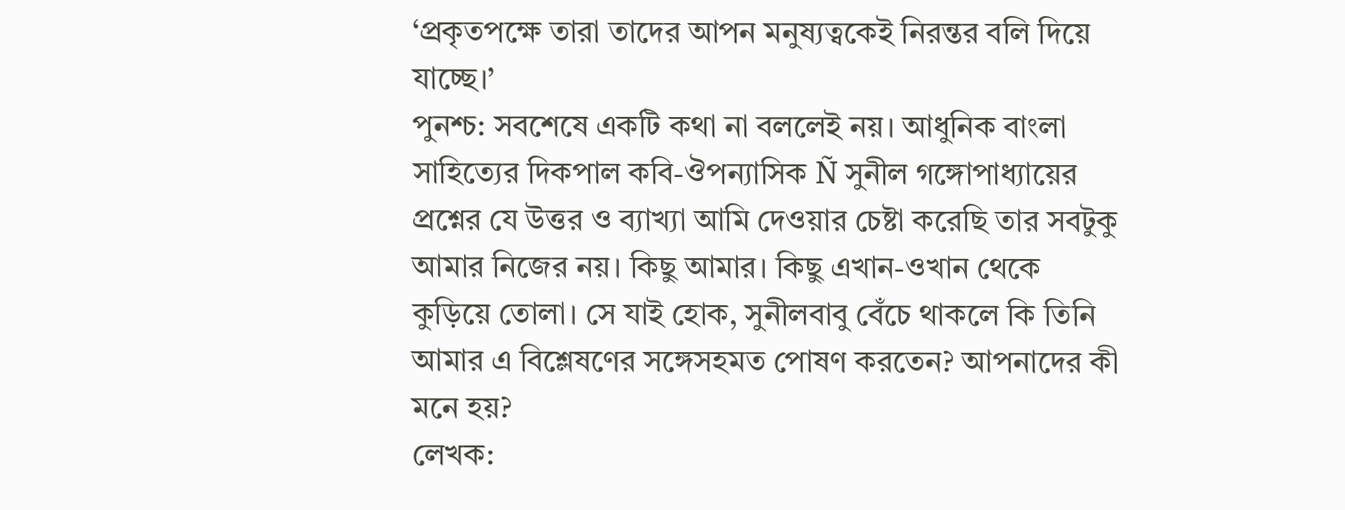‘প্রকৃতপক্ষে তারা তাদের আপন মনুষ্যত্বকেই নিরন্তর বলি দিয়ে যাচ্ছে।’
পুনশ্চ: সবশেষে একটি কথা না বললেই নয়। আধুনিক বাংলা সাহিত্যের দিকপাল কবি-ঔপন্যাসিক Ñ সুনীল গঙ্গোপাধ্যায়ের প্রশ্নের যে উত্তর ও ব্যাখ্যা আমি দেওয়ার চেষ্টা করেছি তার সবটুকু আমার নিজের নয়। কিছু আমার। কিছু এখান-ওখান থেকে কুড়িয়ে তোলা। সে যাই হোক, সুনীলবাবু বেঁচে থাকলে কি তিনি আমার এ বিশ্লেষণের সঙ্গেসহমত পোষণ করতেন? আপনাদের কী মনে হয়?
লেখক: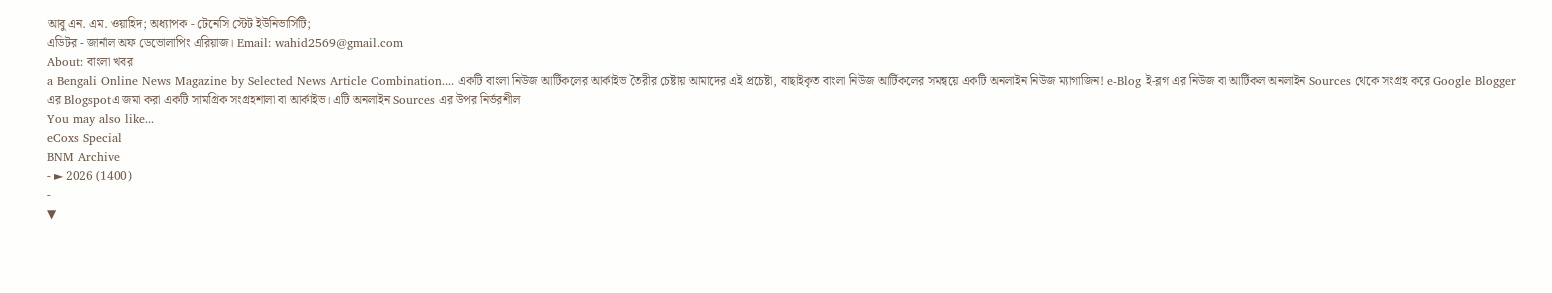আবু এন. এম. ওয়াহিদ; অধ্যাপক - টেনেসি স্টেট ইউনিভার্সিটি;
এডিটর - জার্নাল অফ ডেভোলাপিং এরিয়াজ। Email: wahid2569@gmail.com
About: বাংলা খবর
a Bengali Online News Magazine by Selected News Article Combination.... একটি বাংলা নিউজ আর্টিকলের আর্কাইভ তৈরীর চেষ্টায় আমাদের এই প্রচেষ্টা, বাছাইকৃত বাংলা নিউজ আর্টিকলের সমন্বয়ে একটি অনলাইন নিউজ ম্যাগাজিন! e-Blog ই-ব্লগ এর নিউজ বা আর্টিকল অনলাইন Sources থেকে সংগ্রহ করে Google Blogger এর Blogspotএ জমা করা একটি সামগ্রিক সংগ্রহশালা বা আর্কাইভ। এটি অনলাইন Sources এর উপর নির্ভরশীল
You may also like...
eCoxs Special
BNM Archive
- ► 2026 (1400)
-
▼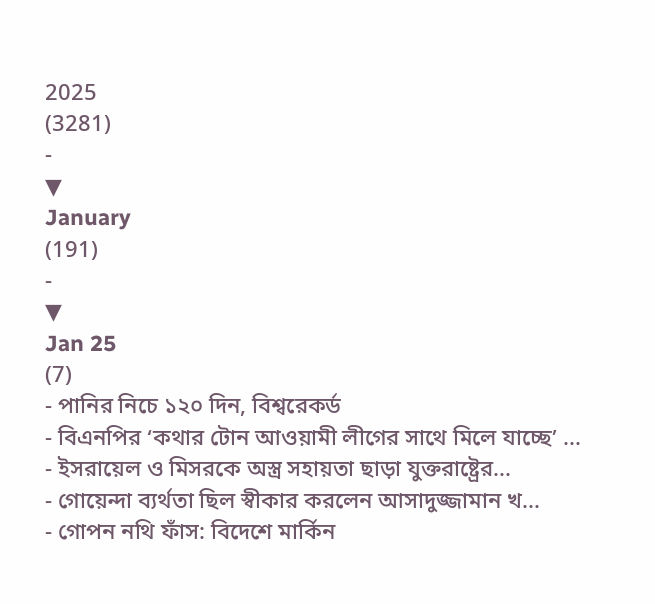2025
(3281)
-
▼
January
(191)
-
▼
Jan 25
(7)
- পানির নিচে ১২০ দিন, বিশ্বরেকর্ড
- বিএনপির ‘কথার টোন আওয়ামী লীগের সাথে মিলে যাচ্ছে’ ...
- ইসরায়েল ও মিসরকে অস্ত্র সহায়তা ছাড়া যুক্তরাষ্ট্রের...
- গোয়েন্দা ব্যর্থতা ছিল স্বীকার করলেন আসাদুজ্জামান খ...
- গোপন নথি ফাঁস: বিদেশে মার্কিন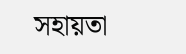সহায়তা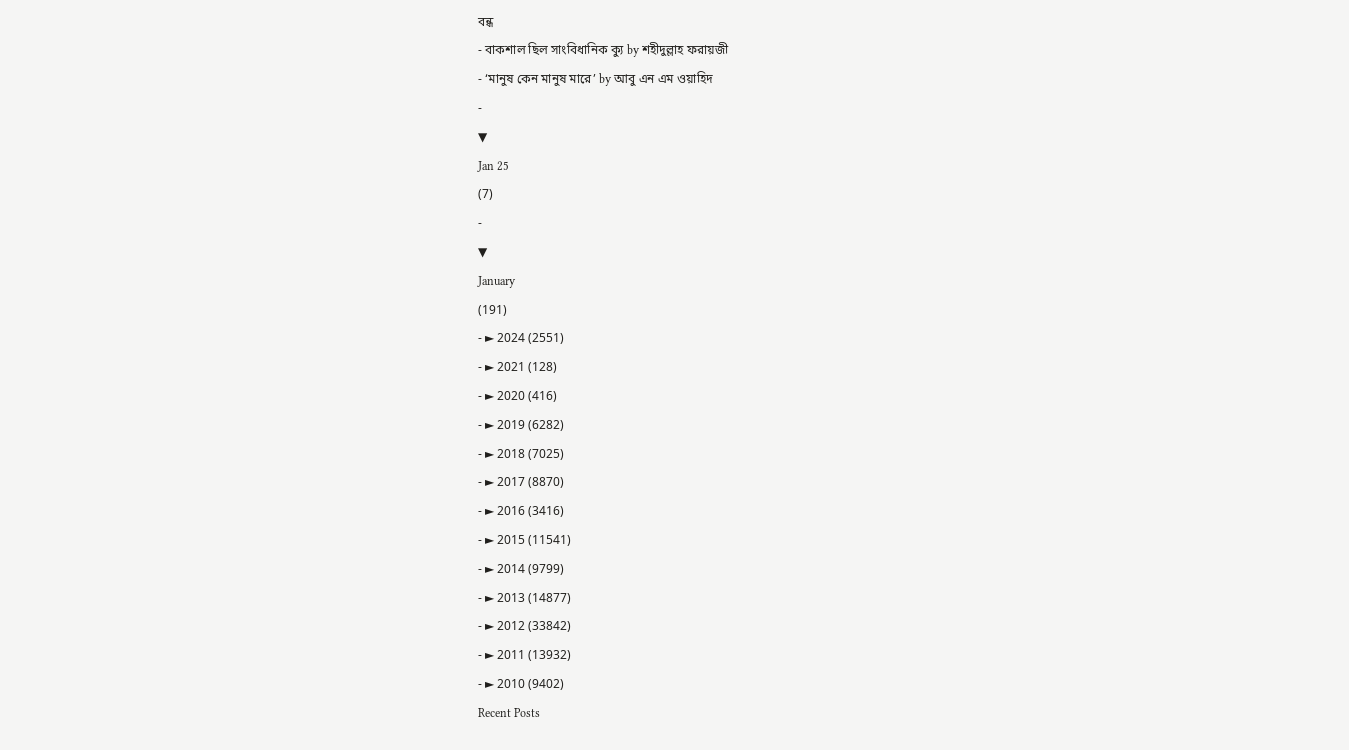বন্ধ
- বাকশাল ছিল সাংবিধানিক ক্যু by শহীদুল্লাহ ফরায়জী
- ‘মানুষ কেন মানুষ মারে’ by আবু এন এম ওয়াহিদ
-
▼
Jan 25
(7)
-
▼
January
(191)
- ► 2024 (2551)
- ► 2021 (128)
- ► 2020 (416)
- ► 2019 (6282)
- ► 2018 (7025)
- ► 2017 (8870)
- ► 2016 (3416)
- ► 2015 (11541)
- ► 2014 (9799)
- ► 2013 (14877)
- ► 2012 (33842)
- ► 2011 (13932)
- ► 2010 (9402)
Recent Posts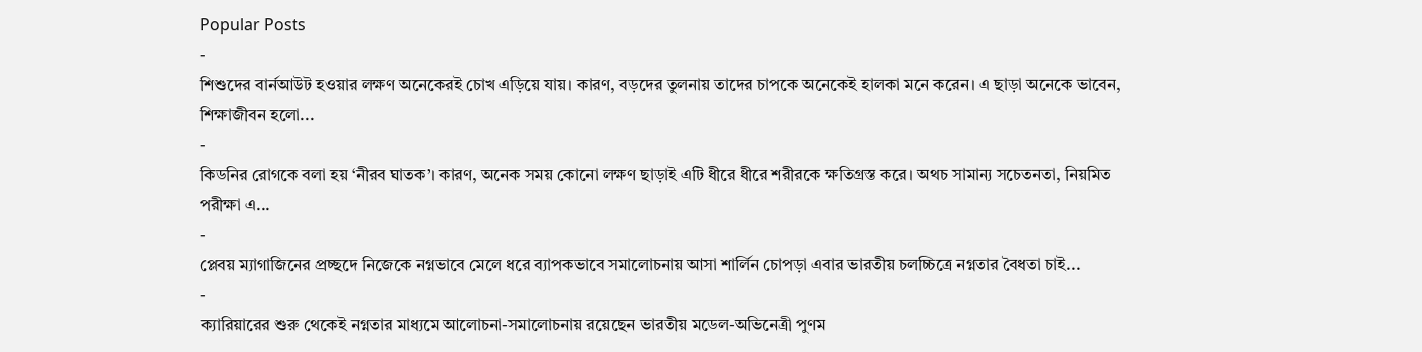Popular Posts
-
শিশুদের বার্নআউট হওয়ার লক্ষণ অনেকেরই চোখ এড়িয়ে যায়। কারণ, বড়দের তুলনায় তাদের চাপকে অনেকেই হালকা মনে করেন। এ ছাড়া অনেকে ভাবেন, শিক্ষাজীবন হলো...
-
কিডনির রোগকে বলা হয় ‘নীরব ঘাতক’। কারণ, অনেক সময় কোনো লক্ষণ ছাড়াই এটি ধীরে ধীরে শরীরকে ক্ষতিগ্রস্ত করে। অথচ সামান্য সচেতনতা, নিয়মিত পরীক্ষা এ...
-
প্লেবয় ম্যাগাজিনের প্রচ্ছদে নিজেকে নগ্নভাবে মেলে ধরে ব্যাপকভাবে সমালোচনায় আসা শার্লিন চোপড়া এবার ভারতীয় চলচ্চিত্রে নগ্নতার বৈধতা চাই...
-
ক্যারিয়ারের শুরু থেকেই নগ্নতার মাধ্যমে আলোচনা-সমালোচনায় রয়েছেন ভারতীয় মডেল-অভিনেত্রী পুণম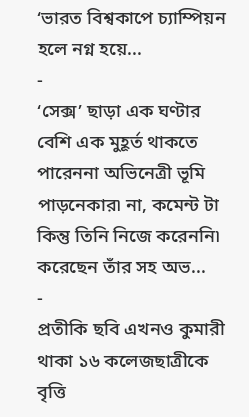‘ভারত বিশ্বকাপে চ্যাম্পিয়ন হলে নগ্ন হয়ে...
-
‘সেক্স’ ছাড়া এক ঘণ্টার বেশি এক মুহূর্ত থাকতে পারেননা অভিনেত্রী ভূমি পাড়নেকার৷ না, কমেন্ট টা কিন্তু তিনি নিজে করেননি৷ করেছেন তাঁর সহ অভ...
-
প্রতীকি ছবি এখনও কুমারী থাকা ১৬ কলেজছাত্রীকে বৃত্তি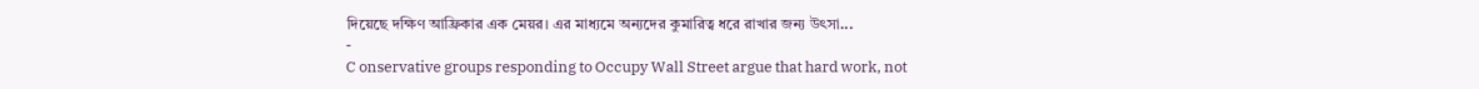দিয়েছে দক্ষিণ আফ্রিকার এক মেয়র। এর মাধ্যমে অন্যদের কুমারিত্ব ধরে রাখার জন্য উৎসা...
-
C onservative groups responding to Occupy Wall Street argue that hard work, not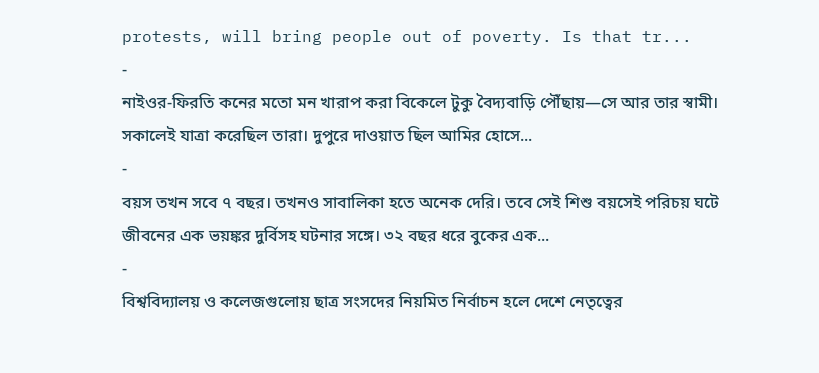protests, will bring people out of poverty. Is that tr...
-
নাইওর-ফিরতি কনের মতো মন খারাপ করা বিকেলে টুকু বৈদ্যবাড়ি পৌঁছায়—সে আর তার স্বামী। সকালেই যাত্রা করেছিল তারা। দুপুরে দাওয়াত ছিল আমির হোসে...
-
বয়স তখন সবে ৭ বছর। তখনও সাবালিকা হতে অনেক দেরি। তবে সেই শিশু বয়সেই পরিচয় ঘটে জীবনের এক ভয়ঙ্কর দুর্বিসহ ঘটনার সঙ্গে। ৩২ বছর ধরে বুকের এক...
-
বিশ্ববিদ্যালয় ও কলেজগুলোয় ছাত্র সংসদের নিয়মিত নির্বাচন হলে দেশে নেতৃত্বের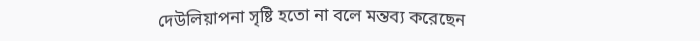দেউলিয়াপনা সৃষ্টি হতো না বলে মন্তব্য করেছেন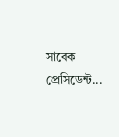সাবেক প্রেসিডেন্ট...